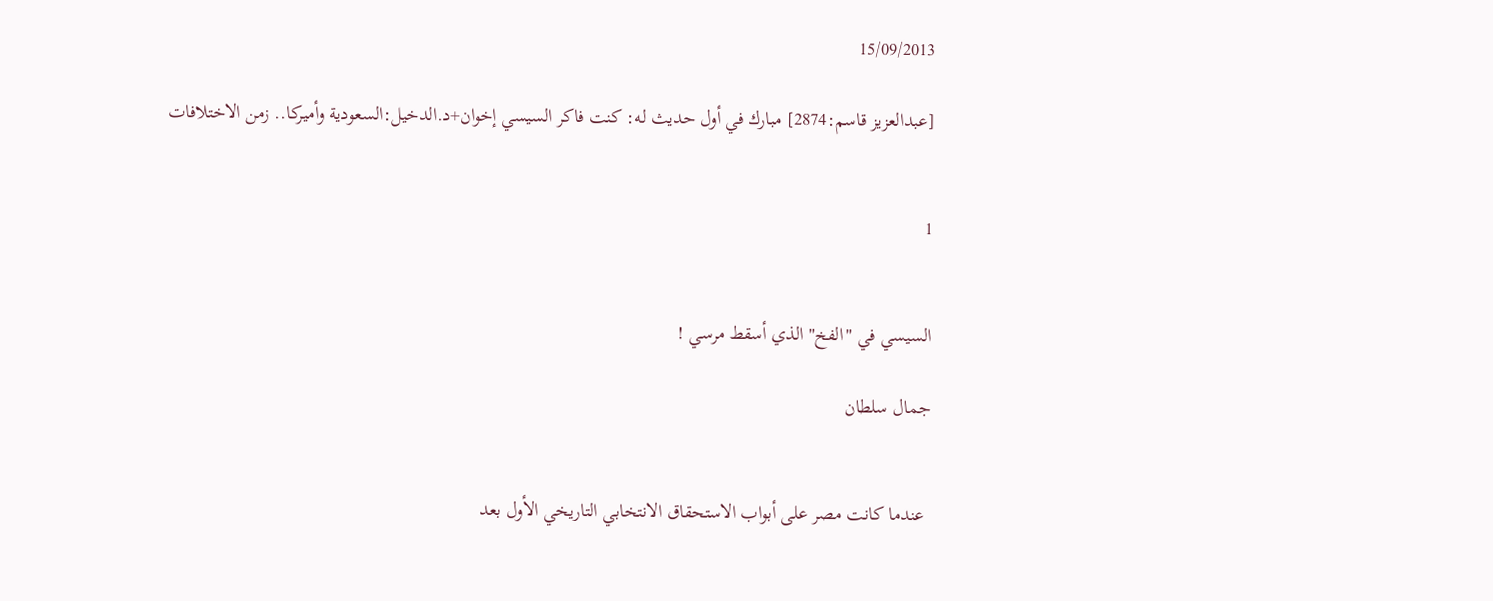15/09/2013

[عبدالعزيز قاسم:2874] مبارك في أول حديث له: كنت فاكر السيسي إخوان+د.الدخيل:السعودية وأميركا.. زمن الاختلافات


1


السيسي في "الفخ" الذي أسقط مرسي !

جمال سلطان


 عندما كانت مصر على أبواب الاستحقاق الانتخابي التاريخي الأول بعد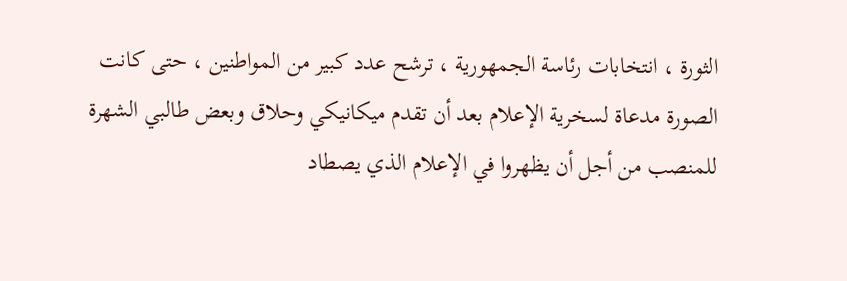الثورة ، انتخابات رئاسة الجمهورية ، ترشح عدد كبير من المواطنين ، حتى كانت الصورة مدعاة لسخرية الإعلام بعد أن تقدم ميكانيكي وحلاق وبعض طالبي الشهرة للمنصب من أجل أن يظهروا في الإعلام الذي يصطاد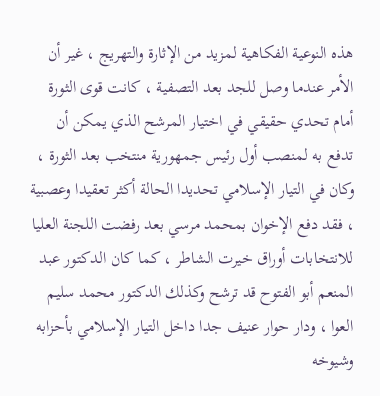هذه النوعية الفكاهية لمزيد من الإثارة والتهريج ، غير أن الأمر عندما وصل للجد بعد التصفية ، كانت قوى الثورة أمام تحدي حقيقي في اختيار المرشح الذي يمكن أن تدفع به لمنصب أول رئيس جمهورية منتخب بعد الثورة ، وكان في التيار الإسلامي تحديدا الحالة أكثر تعقيدا وعصبية ، فقد دفع الإخوان بمحمد مرسي بعد رفضت اللجنة العليا للانتخابات أوراق خيرت الشاطر ، كما كان الدكتور عبد المنعم أبو الفتوح قد ترشح وكذلك الدكتور محمد سليم العوا ، ودار حوار عنيف جدا داخل التيار الإسلامي بأحزابه وشيوخه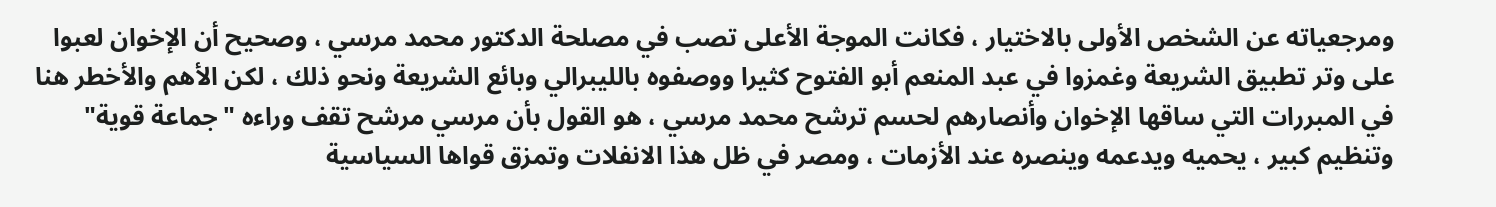ومرجعياته عن الشخص الأولى بالاختيار ، فكانت الموجة الأعلى تصب في مصلحة الدكتور محمد مرسي ، وصحيح أن الإخوان لعبوا على وتر تطبيق الشريعة وغمزوا في عبد المنعم أبو الفتوح كثيرا ووصفوه بالليبرالي وبائع الشريعة ونحو ذلك ، لكن الأهم والأخطر هنا في المبررات التي ساقها الإخوان وأنصارهم لحسم ترشح محمد مرسي ، هو القول بأن مرسي مرشح تقف وراءه "جماعة قوية" وتنظيم كبير ، يحميه ويدعمه وينصره عند الأزمات ، ومصر في ظل هذا الانفلات وتمزق قواها السياسية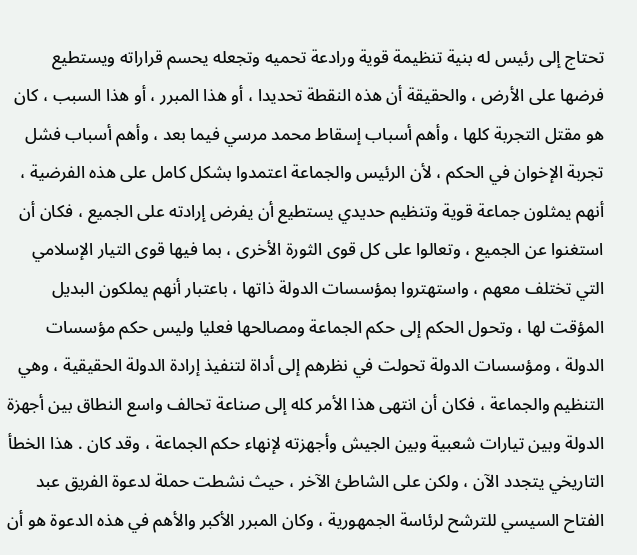تحتاج إلى رئيس له بنية تنظيمة قوية ورادعة تحميه وتجعله يحسم قراراته ويستطيع فرضها على الأرض ، والحقيقة أن هذه النقطة تحديدا ، أو هذا المبرر ، أو هذا السبب ، كان هو مقتل التجربة كلها ، وأهم أسباب إسقاط محمد مرسي فيما بعد ، وأهم أسباب فشل تجربة الإخوان في الحكم ، لأن الرئيس والجماعة اعتمدوا بشكل كامل على هذه الفرضية ، أنهم يمثلون جماعة قوية وتنظيم حديدي يستطيع أن يفرض إرادته على الجميع ، فكان أن استغنوا عن الجميع ، وتعالوا على كل قوى الثورة الأخرى ، بما فيها قوى التيار الإسلامي التي تختلف معهم ، واستهتروا بمؤسسات الدولة ذاتها ، باعتبار أنهم يملكون البديل المؤقت لها ، وتحول الحكم إلى حكم الجماعة ومصالحها فعليا وليس حكم مؤسسات الدولة ، ومؤسسات الدولة تحولت في نظرهم إلى أداة لتنفيذ إرادة الدولة الحقيقية ، وهي التنظيم والجماعة ، فكان أن انتهى هذا الأمر كله إلى صناعة تحالف واسع النطاق بين أجهزة الدولة وبين تيارات شعبية وبين الجيش وأجهزته لإنهاء حكم الجماعة ، وقد كان . هذا الخطأ التاريخي يتجدد الآن ، ولكن على الشاطئ الآخر ، حيث نشطت حملة لدعوة الفريق عبد الفتاح السيسي للترشح لرئاسة الجمهورية ، وكان المبرر الأكبر والأهم في هذه الدعوة هو أن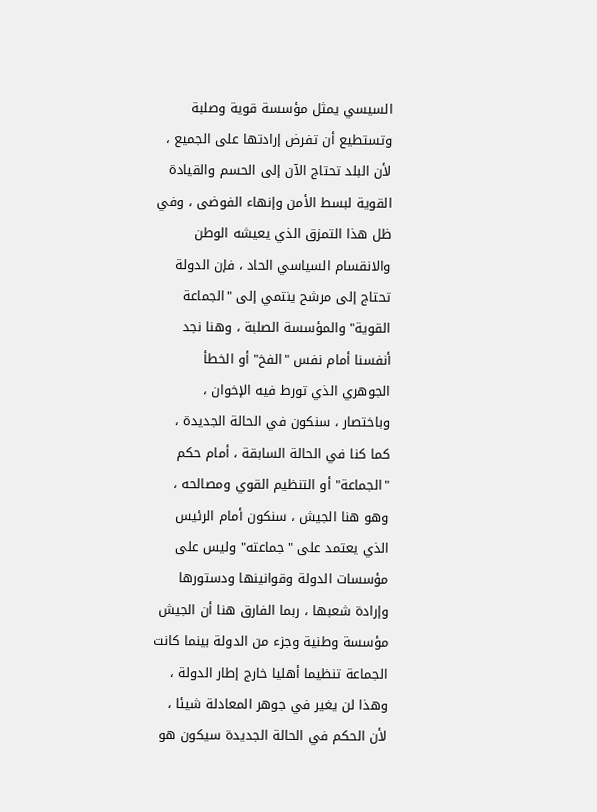السيسي يمثل مؤسسة قوية وصلبة وتستطيع أن تفرض إرادتها على الجميع ، لأن البلد تحتاج الآن إلى الحسم والقيادة القوية لبسط الأمن وإنهاء الفوضى ، وفي ظل هذا التمزق الذي يعيشه الوطن والانقسام السياسي الحاد ، فإن الدولة تحتاج إلى مرشح ينتمي إلى "الجماعة القوية" والمؤسسة الصلبة ، وهنا نجد أنفسنا أمام نفس "الفخ" أو الخطأ الجوهري الذي تورط فيه الإخوان ، وباختصار ، سنكون في الحالة الجديدة ، كما كنا في الحالة السابقة ، أمام حكم "الجماعة" أو التنظيم القوي ومصالحه ، وهو هنا الجيش ، سنكون أمام الرئيس الذي يعتمد على "جماعته" وليس على مؤسسات الدولة وقوانينها ودستورها وإرادة شعبها ، ربما الفارق هنا أن الجيش مؤسسة وطنية وجزء من الدولة بينما كانت الجماعة تنظيما أهليا خارج إطار الدولة ، وهذا لن يغير في جوهر المعادلة شيئا ، لأن الحكم في الحالة الجديدة سيكون هو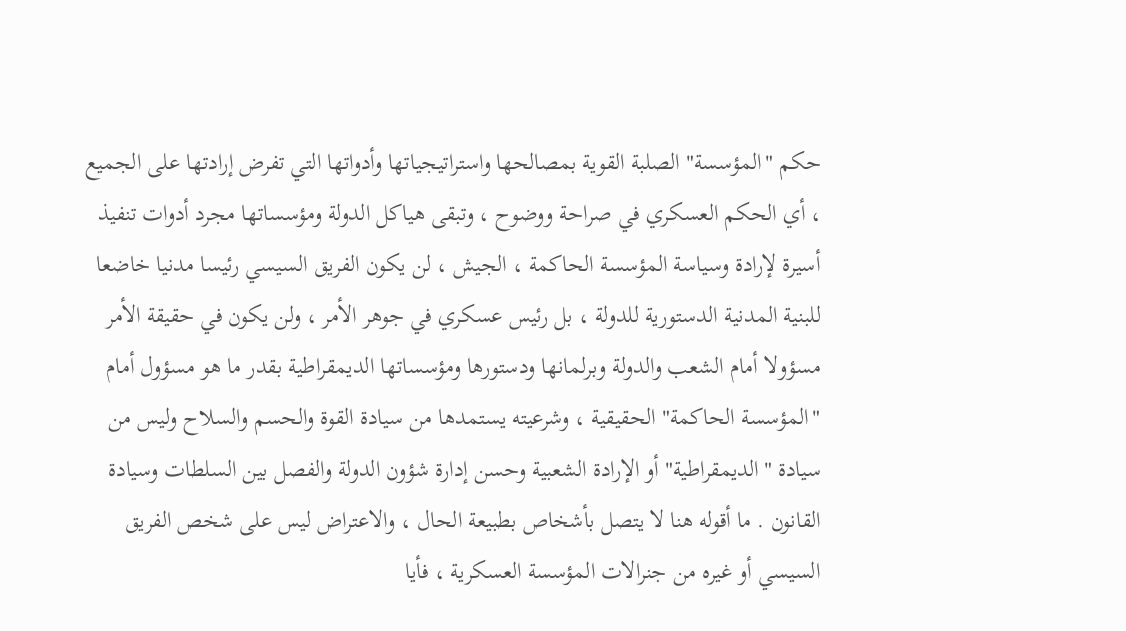حكم "المؤسسة" الصلبة القوية بمصالحها واستراتيجياتها وأدواتها التي تفرض إرادتها على الجميع ، أي الحكم العسكري في صراحة ووضوح ، وتبقى هياكل الدولة ومؤسساتها مجرد أدوات تنفيذ أسيرة لإرادة وسياسة المؤسسة الحاكمة ، الجيش ، لن يكون الفريق السيسي رئيسا مدنيا خاضعا للبنية المدنية الدستورية للدولة ، بل رئيس عسكري في جوهر الأمر ، ولن يكون في حقيقة الأمر مسؤولا أمام الشعب والدولة وبرلمانها ودستورها ومؤسساتها الديمقراطية بقدر ما هو مسؤول أمام "المؤسسة الحاكمة" الحقيقية ، وشرعيته يستمدها من سيادة القوة والحسم والسلاح وليس من سيادة "الديمقراطية" أو الإرادة الشعبية وحسن إدارة شؤون الدولة والفصل بين السلطات وسيادة القانون . ما أقوله هنا لا يتصل بأشخاص بطبيعة الحال ، والاعتراض ليس على شخص الفريق السيسي أو غيره من جنرالات المؤسسة العسكرية ، فأيا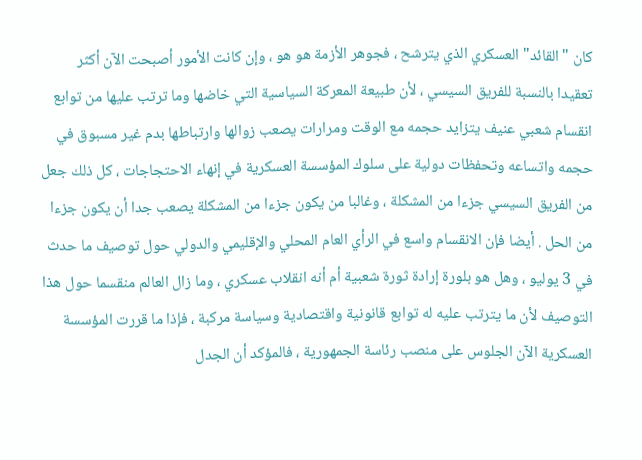كان "القائد" العسكري الذي يترشح ، فجوهر الأزمة هو هو ، وإن كانت الأمور أصبحت الآن أكثر تعقيدا بالنسبة للفريق السيسي ، لأن طبيعة المعركة السياسية التي خاضها وما ترتب عليها من توابع انقسام شعبي عنيف يتزايد حجمه مع الوقت ومرارات يصعب زوالها وارتباطها بدم غير مسبوق في حجمه واتساعه وتحفظات دولية على سلوك المؤسسة العسكرية في إنهاء الاحتجاجات ، كل ذلك جعل من الفريق السيسي جزءا من المشكلة ، وغالبا من يكون جزءا من المشكلة يصعب جدا أن يكون جزءا من الحل . أيضا فإن الانقسام واسع في الرأي العام المحلي والإقليمي والدولي حول توصيف ما حدث في 3 يوليو ، وهل هو بلورة إرادة ثورة شعبية أم أنه انقلاب عسكري ، وما زال العالم منقسما حول هذا التوصيف لأن ما يترتب عليه له توابع قانونية واقتصادية وسياسة مركبة ، فإذا ما قررت المؤسسة العسكرية الآن الجلوس على منصب رئاسة الجمهورية ، فالمؤكد أن الجدل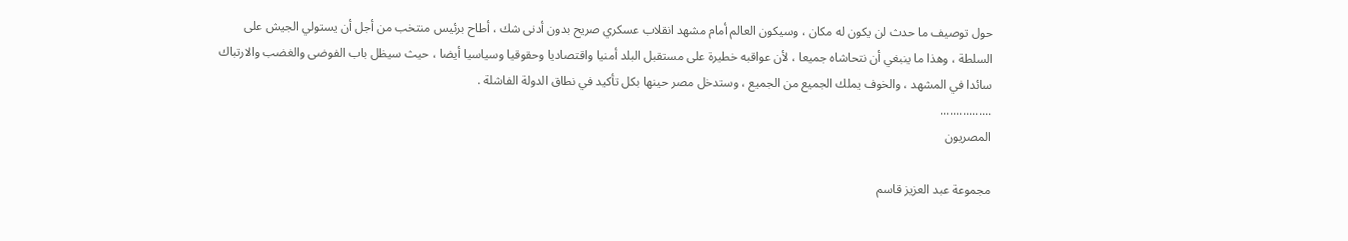حول توصيف ما حدث لن يكون له مكان ، وسيكون العالم أمام مشهد انقلاب عسكري صريح بدون أدنى شك ، أطاح برئيس منتخب من أجل أن يستولي الجيش على السلطة ، وهذا ما ينبغي أن نتحاشاه جميعا ، لأن عواقبه خطيرة على مستقبل البلد أمنيا واقتصاديا وحقوقيا وسياسيا أيضا ، حيث سيظل باب الفوضى والغضب والارتباك سائدا في المشهد ، والخوف يملك الجميع من الجميع ، وستدخل مصر حينها بكل تأكيد في نطاق الدولة الفاشلة .
................
المصريون

مجموعة عبد العزيز قاسم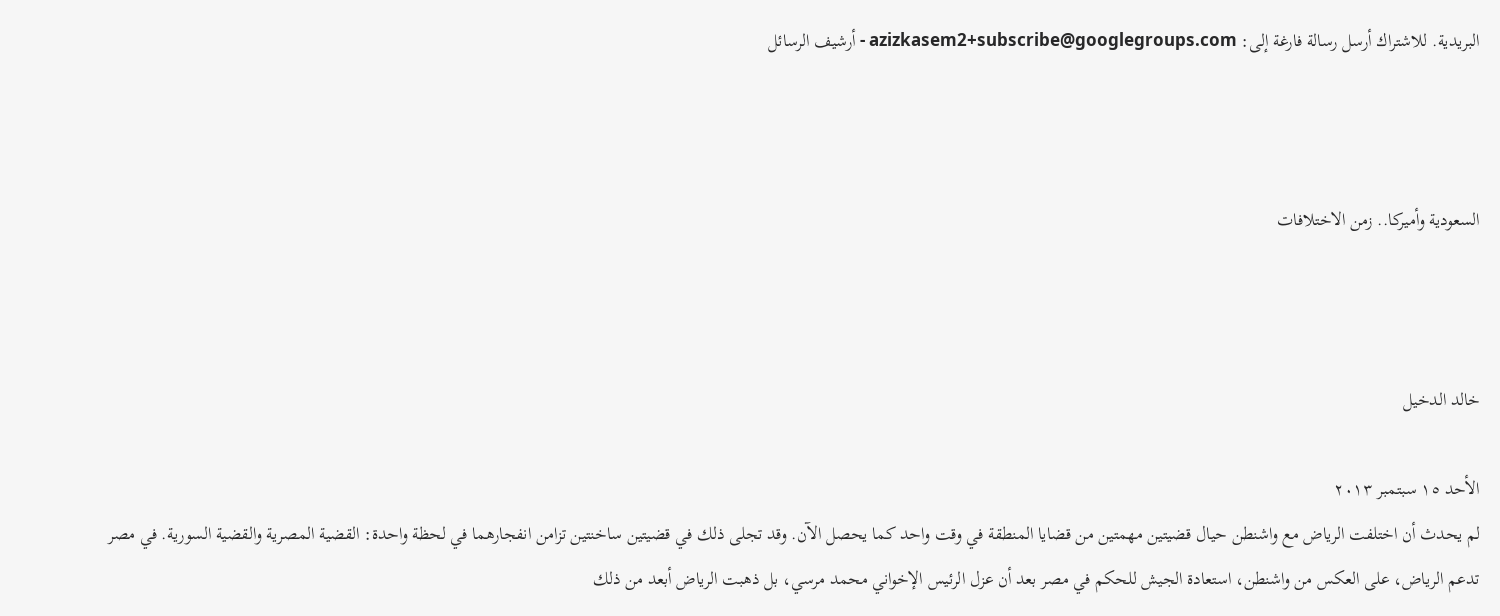البريدية. للاشتراك أرسل رسالة فارغة إلى: azizkasem2+subscribe@googlegroups.com - أرشيف الرسائل



السعودية وأميركا.. زمن الاختلافات



خالد الدخيل

الأحد ١٥ سبتمبر ٢٠١٣
لم يحدث أن اختلفت الرياض مع واشنطن حيال قضيتين مهمتين من قضايا المنطقة في وقت واحد كما يحصل الآن. وقد تجلى ذلك في قضيتين ساخنتين تزامن انفجارهما في لحظة واحدة: القضية المصرية والقضية السورية. في مصر تدعم الرياض، على العكس من واشنطن، استعادة الجيش للحكم في مصر بعد أن عزل الرئيس الإخواني محمد مرسي، بل ذهبت الرياض أبعد من ذلك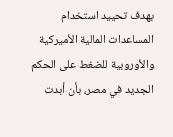بهدف تحييد استخدام المساعدات المالية الأميركية والأوروبية للضغط على الحكم الجديد في مصر، بأن أبدت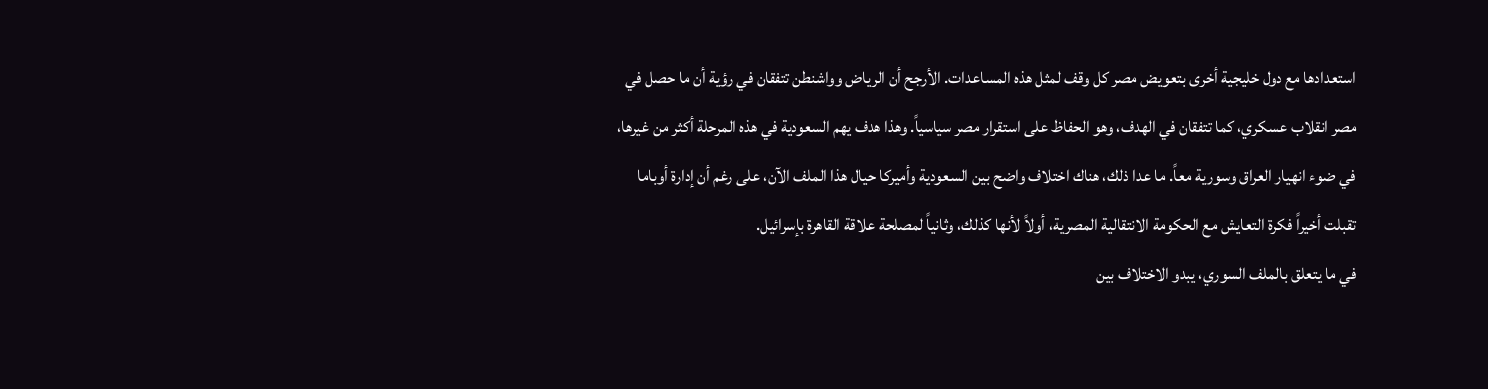استعدادها مع دول خليجية أخرى بتعويض مصر كل وقف لمثل هذه المساعدات. الأرجح أن الرياض وواشنطن تتفقان في رؤية أن ما حصل في مصر انقلاب عسكري، كما تتفقان في الهدف، وهو الحفاظ على استقرار مصر سياسياً. وهذا هدف يهم السعودية في هذه المرحلة أكثر من غيرها، في ضوء انهيار العراق وسورية معاً. ما عدا ذلك، هناك اختلاف واضح بين السعودية وأميركا حيال هذا الملف الآن، على رغم أن إدارة أوباما تقبلت أخيراً فكرة التعايش مع الحكومة الانتقالية المصرية، أولاً لأنها كذلك، وثانياً لمصلحة علاقة القاهرة بإسرائيل.
في ما يتعلق بالملف السوري، يبدو الاختلاف بين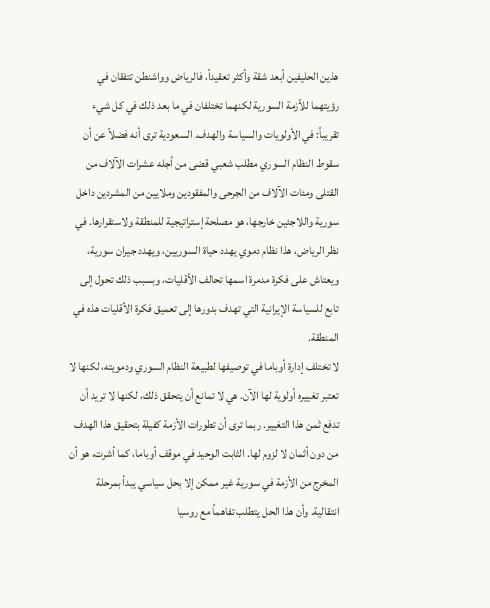هذين الحليفين أبعد شقة وأكثر تعقيداً، فالرياض وواشنطن تتفقان في رؤيتهما للأزمة السورية لكنهما تختلفان في ما بعد ذلك في كل شيء تقريباً: في الأولويات والسياسة والهدف. السعودية ترى أنه فضلاً عن أن سقوط النظام السوري مطلب شعبي قضى من أجله عشرات الآلاف من القتلى ومئات الآلاف من الجرحى والمفقودين وملايين من المشردين داخل سورية واللاجئين خارجها، هو مصلحة إستراتيجية للمنطقة ولاستقرارها. في نظر الرياض، هذا نظام دموي يهدد حياة السوريين، ويهدد جيران سورية، ويعتاش على فكرة مدمرة اسمها تحالف الأقليات، وبسبب ذلك تحول إلى تابع للسياسة الإيرانية التي تهدف بدورها إلى تعميق فكرة الأقليات هذه في المنطقة.
لا تختلف إدارة أوباما في توصيفها لطبيعة النظام السوري ودمويته، لكنها لا تعتبر تغييره أولوية لها الآن. هي لا تمانع أن يتحقق ذلك، لكنها لا تريد أن تدفع ثمن هذا التغيير. ربما ترى أن تطورات الأزمة كفيلة بتحقيق هذا الهدف من دون أثمان لا لزوم لها. الثابت الوحيد في موقف أوباما، كما أشرت، هو أن المخرج من الأزمة في سورية غير ممكن إلا بحل سياسي يبدأ بمرحلة انتقالية. وأن هذا الحل يتطلب تفاهماً مع روسيا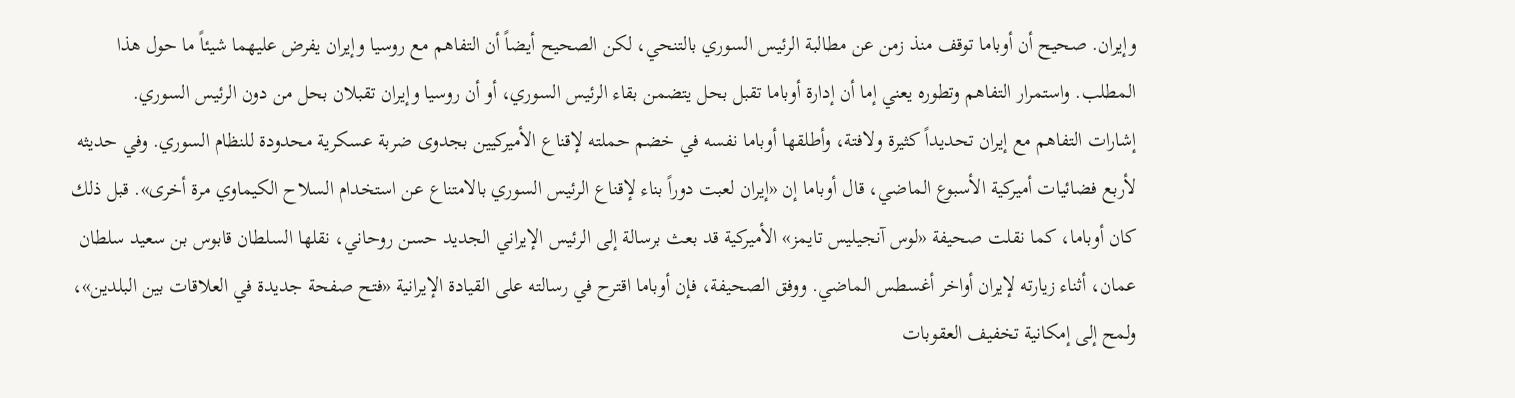وإيران. صحيح أن أوباما توقف منذ زمن عن مطالبة الرئيس السوري بالتنحي، لكن الصحيح أيضاً أن التفاهم مع روسيا وإيران يفرض عليهما شيئاً ما حول هذا المطلب. واستمرار التفاهم وتطوره يعني إما أن إدارة أوباما تقبل بحل يتضمن بقاء الرئيس السوري، أو أن روسيا وإيران تقبلان بحل من دون الرئيس السوري.
إشارات التفاهم مع إيران تحديداً كثيرة ولافتة، وأطلقها أوباما نفسه في خضم حملته لإقناع الأميركيين بجدوى ضربة عسكرية محدودة للنظام السوري. وفي حديثه لأربع فضائيات أميركية الأسبوع الماضي، قال أوباما إن «إيران لعبت دوراً بناء لإقناع الرئيس السوري بالامتناع عن استخدام السلاح الكيماوي مرة أخرى». قبل ذلك كان أوباما، كما نقلت صحيفة «لوس آنجيليس تايمز» الأميركية قد بعث برسالة إلى الرئيس الإيراني الجديد حسن روحاني، نقلها السلطان قابوس بن سعيد سلطان عمان، أثناء زيارته لإيران أواخر أغسطس الماضي. ووفق الصحيفة، فإن أوباما اقترح في رسالته على القيادة الإيرانية «فتح صفحة جديدة في العلاقات بين البلدين»، ولمح إلى إمكانية تخفيف العقوبات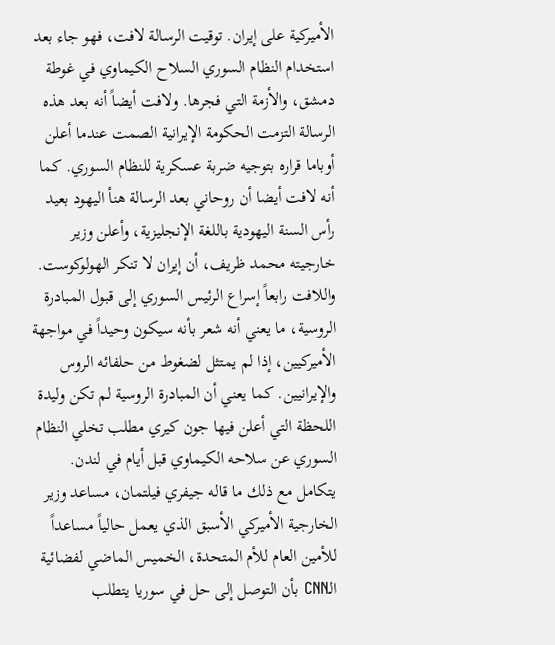الأميركية على إيران. توقيت الرسالة لافت، فهو جاء بعد استخدام النظام السوري السلاح الكيماوي في غوطة دمشق، والأزمة التي فجرها. ولافت أيضاً أنه بعد هذه الرسالة التزمت الحكومة الإيرانية الصمت عندما أعلن أوباما قراره بتوجيه ضربة عسكرية للنظام السوري. كما أنه لافت أيضا أن روحاني بعد الرسالة هنأ اليهود بعيد رأس السنة اليهودية باللغة الإنجليزية، وأعلن وزير خارجيته محمد ظريف، أن إيران لا تنكر الهولوكوست. واللافت رابعاً إسراع الرئيس السوري إلى قبول المبادرة الروسية، ما يعني أنه شعر بأنه سيكون وحيداً في مواجهة الأميركيين، إذا لم يمتثل لضغوط من حلفائه الروس والإيرانيين. كما يعني أن المبادرة الروسية لم تكن وليدة اللحظة التي أعلن فيها جون كيري مطلب تخلي النظام السوري عن سلاحه الكيماوي قبل أيام في لندن.
يتكامل مع ذلك ما قاله جيفري فيلتمان، مساعد وزير الخارجية الأميركي الأسبق الذي يعمل حالياً مساعداً للأمين العام للأم المتحدة، الخميس الماضي لفضائية الـCNN بأن التوصل إلى حل في سوريا يتطلب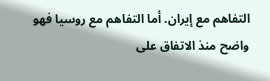التفاهم مع إيران. أما التفاهم مع روسيا فهو واضح منذ الاتفاق على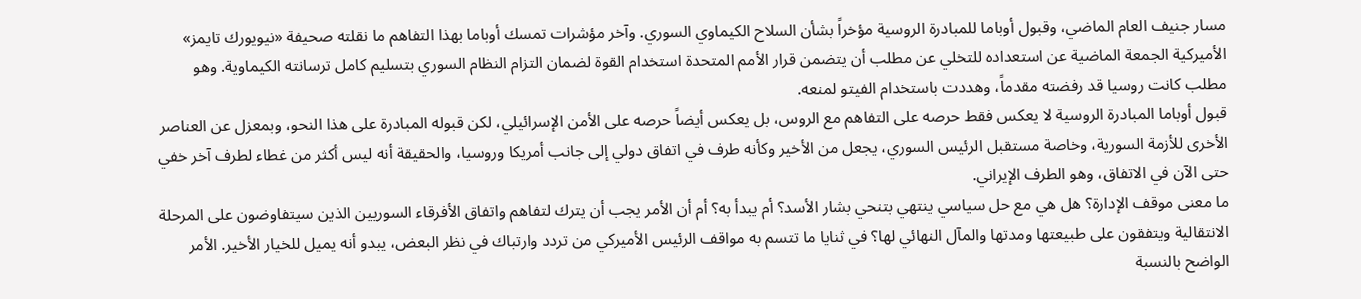مسار جنيف العام الماضي، وقبول أوباما للمبادرة الروسية مؤخراً بشأن السلاح الكيماوي السوري. وآخر مؤشرات تمسك أوباما بهذا التفاهم ما نقلته صحيفة «نيويورك تايمز» الأميركية الجمعة الماضية عن استعداده للتخلي عن مطلب أن يتضمن قرار الأمم المتحدة استخدام القوة لضمان التزام النظام السوري بتسليم كامل ترسانته الكيماوية. وهو مطلب كانت روسيا قد رفضته مقدماً، وهددت باستخدام الفيتو لمنعه.
قبول أوباما المبادرة الروسية لا يعكس فقط حرصه على التفاهم مع الروس، بل يعكس أيضاً حرصه على الأمن الإسرائيلي، لكن قبوله المبادرة على هذا النحو، وبمعزل عن العناصر الأخرى للأزمة السورية، وخاصة مستقبل الرئيس السوري، يجعل من الأخير وكأنه طرف في اتفاق دولي إلى جانب أمريكا وروسيا، والحقيقة أنه ليس أكثر من غطاء لطرف آخر خفي حتى الآن في الاتفاق، وهو الطرف الإيراني.
ما معنى موقف الإدارة؟ هل هي مع حل سياسي ينتهي بتنحي بشار الأسد؟ أم يبدأ به؟ أم أن الأمر يجب أن يترك لتفاهم واتفاق الأفرقاء السوريين الذين سيتفاوضون على المرحلة الانتقالية ويتفقون على طبيعتها ومدتها والمآل النهائي لها؟ في ثنايا ما تتسم به مواقف الرئيس الأميركي من تردد وارتباك في نظر البعض، يبدو أنه يميل للخيار الأخير. الأمر الواضح بالنسبة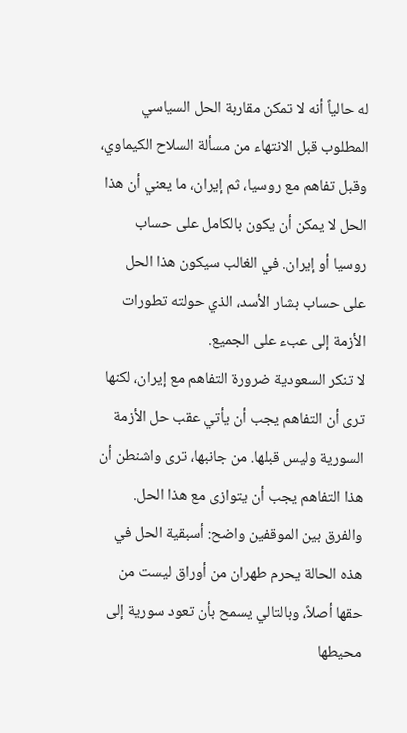له حالياً أنه لا تمكن مقاربة الحل السياسي المطلوب قبل الانتهاء من مسألة السلاح الكيماوي، وقبل تفاهم مع روسيا، ثم إيران، ما يعني أن هذا الحل لا يمكن أن يكون بالكامل على حساب روسيا أو إيران. في الغالب سيكون هذا الحل على حساب بشار الأسد، الذي حولته تطورات الأزمة إلى عبء على الجميع.
لا تنكر السعودية ضرورة التفاهم مع إيران، لكنها ترى أن التفاهم يجب أن يأتي عقب حل الأزمة السورية وليس قبلها. من جانبها، ترى واشنطن أن هذا التفاهم يجب أن يتوازى مع هذا الحل. والفرق بين الموقفين واضح: أسبقية الحل في هذه الحالة يحرم طهران من أوراق ليست من حقها أصلاً، وبالتالي يسمح بأن تعود سورية إلى محيطها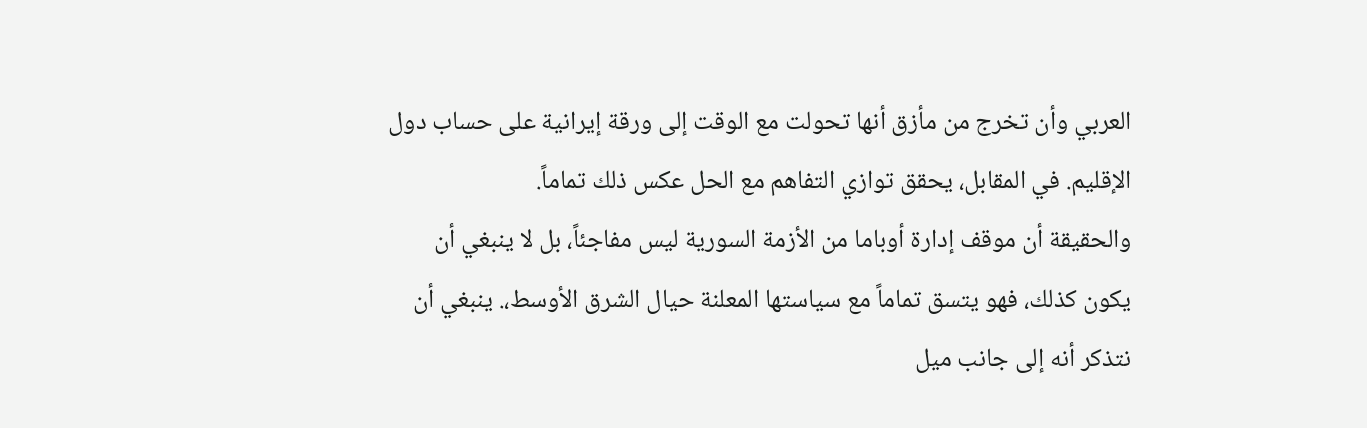العربي وأن تخرج من مأزق أنها تحولت مع الوقت إلى ورقة إيرانية على حساب دول الإقليم. في المقابل، يحقق توازي التفاهم مع الحل عكس ذلك تماماً.
والحقيقة أن موقف إدارة أوباما من الأزمة السورية ليس مفاجئاً، بل لا ينبغي أن يكون كذلك، فهو يتسق تماماً مع سياستها المعلنة حيال الشرق الأوسط،. ينبغي أن نتذكر أنه إلى جانب ميل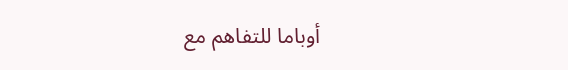أوباما للتفاهم مع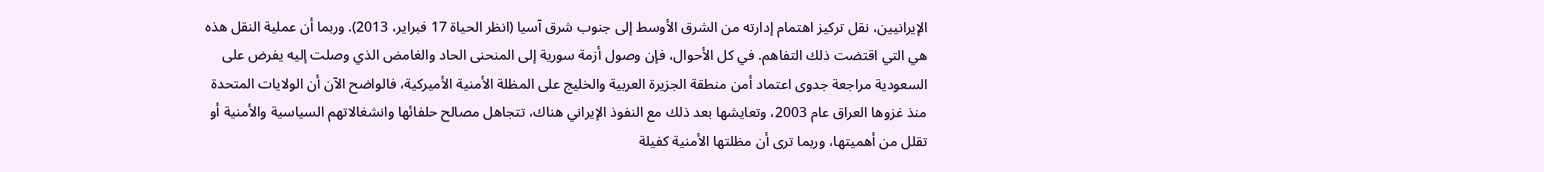الإيرانيين، نقل تركيز اهتمام إدارته من الشرق الأوسط إلى جنوب شرق آسيا (انظر الحياة 17 فبراير، 2013). وربما أن عملية النقل هذه هي التي اقتضت ذلك التفاهم. في كل الأحوال، فإن وصول أزمة سورية إلى المنحنى الحاد والغامض الذي وصلت إليه يفرض على السعودية مراجعة جدوى اعتماد أمن منطقة الجزيرة العربية والخليج على المظلة الأمنية الأميركية، فالواضح الآن أن الولايات المتحدة منذ غزوها العراق عام 2003، وتعايشها بعد ذلك مع النفوذ الإيراني هناك، تتجاهل مصالح حلفائها وانشغالاتهم السياسية والأمنية أو تقلل من أهميتها، وربما ترى أن مظلتها الأمنية كفيلة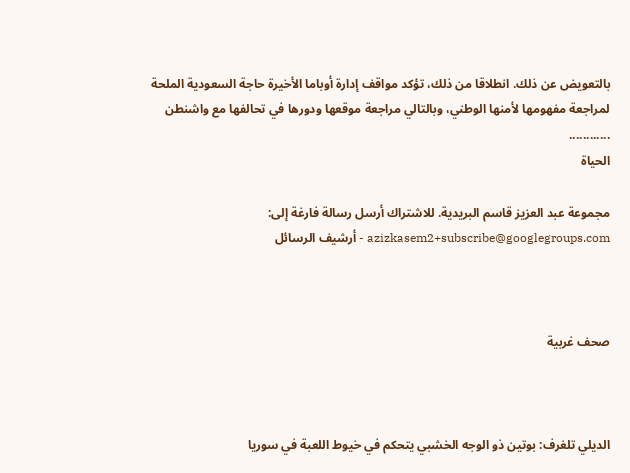بالتعويض عن ذلك. انطلاقا من ذلك، تؤكد مواقف إدارة أوباما الأخيرة حاجة السعودية الملحة لمراجعة مفهومها لأمنها الوطني، وبالتالي مراجعة موقعها ودورها في تحالفها مع واشنطن
............
الحياة

مجموعة عبد العزيز قاسم البريدية. للاشتراك أرسل رسالة فارغة إلى: azizkasem2+subscribe@googlegroups.com - أرشيف الرسائل



صحف غربية



الديلي تلغرف: بوتين ذو الوجه الخشبي يتحكم في خيوط اللعبة في سوريا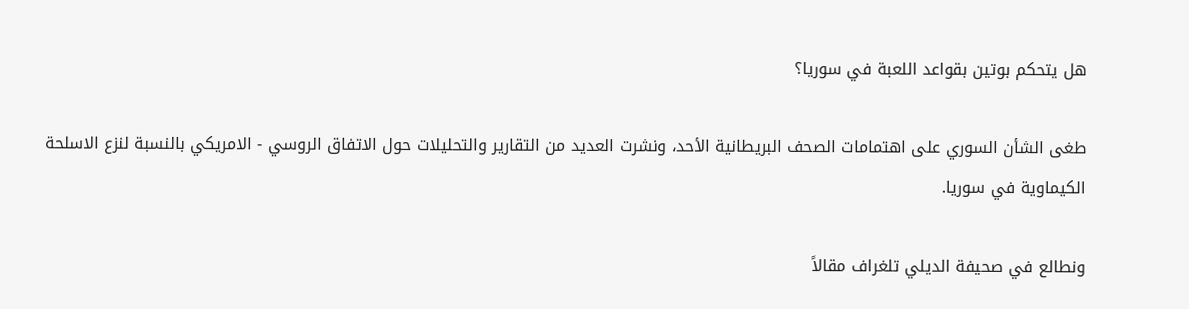هل يتحكم بوتين بقواعد اللعبة في سوريا؟

طغى الشأن السوري على اهتمامات الصحف البريطانية الأحد، ونشرت العديد من التقارير والتحليلات حول الاتفاق الروسي - الامريكي بالنسبة لنزع الاسلحة الكيماوية في سوريا.

ونطالع في صحيفة الديلي تلغراف مقالاً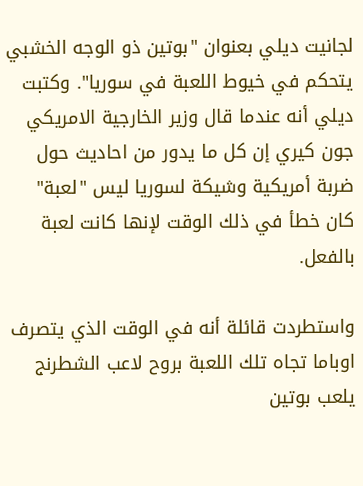لجانيت ديلي بعنوان "بوتين ذو الوجه الخشبي يتحكم في خيوط اللعبة في سوريا". وكتبت ديلي أنه عندما قال وزير الخارجية الامريكي جون كيري إن كل ما يدور من احاديث حول ضربة أمريكية وشيكة لسوريا ليس "لعبة" كان خطأ في ذلك الوقت لإنها كانت لعبة بالفعل.

واستطردت قائلة أنه في الوقت الذي يتصرف اوباما تجاه تلك اللعبة بروح لاعب الشطرنج يلعب بوتين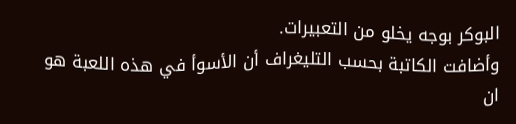البوكر بوجه يخلو من التعبيرات.
وأضافت الكاتبة بحسب التليغراف أن الأسوأ في هذه اللعبة هو ان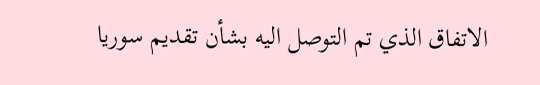الاتفاق الذي تم التوصل اليه بشأن تقديم سوريا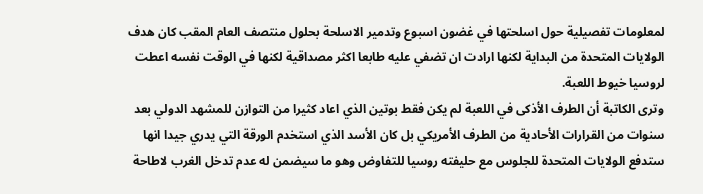لمعلومات تفصيلية حول اسلحتها في غضون اسبوع وتدمير الاسلحة بحلول منتصف العام المقب كان هدف الولايات المتحدة من البداية لكنها ارادت ان تضفي عليه طابعا اكثر مصداقية لكنها في الوقت نفسه اعطت لروسيا خيوط اللعبة.
وترى الكاتبة أن الطرف الأذكى في اللعبة لم يكن فقط بوتين الذي اعاد كثيرا من التوازن للمشهد الدولي بعد سنوات من القرارات الأحادية من الطرف الأمريكي بل كان الأسد الذي استخدم الورقة التي يدري جيدا انها ستدفع الولايات المتحدة للجلوس مع حليفته روسيا للتفاوض وهو ما سيضمن له عدم تدخل الغرب لاطاحة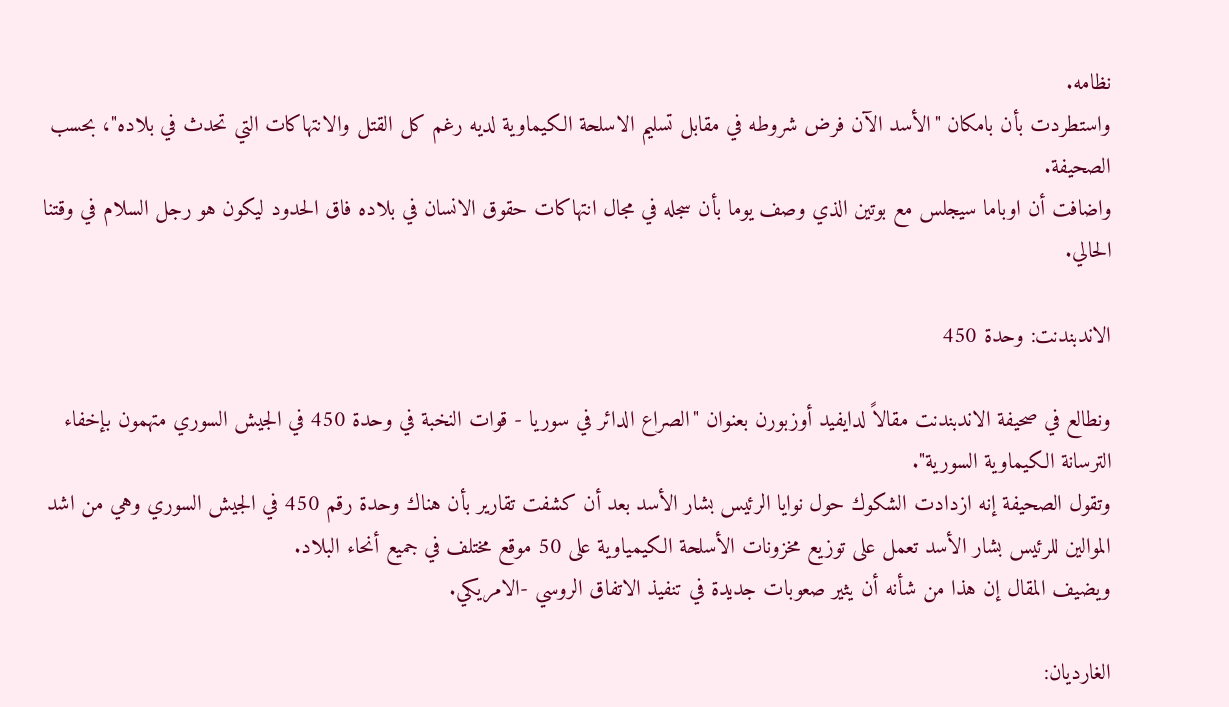نظامه.
واستطردت بأن بامكان "الأسد الآن فرض شروطه في مقابل تسليم الاسلحة الكيماوية لديه رغم كل القتل والانتهاكات التي تحدث في بلاده"، بحسب الصحيفة.
واضافت أن اوباما سيجلس مع بوتين الذي وصف يوما بأن سجله في مجال انتهاكات حقوق الانسان في بلاده فاق الحدود ليكون هو رجل السلام في وقتنا الحالي.

الاندبندنت: وحدة 450

ونطالع في صحيفة الاندبندنت مقالاً لدايفيد أوزبورن بعنوان "الصراع الدائر في سوريا - قوات النخبة في وحدة 450 في الجيش السوري متهمون بإخفاء الترسانة الكيماوية السورية".
وتقول الصحيفة إنه ازدادت الشكوك حول نوايا الرئيس بشار الأسد بعد أن كشفت تقارير بأن هناك وحدة رقم 450 في الجيش السوري وهي من اشد الموالين للرئيس بشار الأسد تعمل على توزيع مخزونات الأسلحة الكيمياوية على 50 موقع مختلف في جميع أنحاء البلاد.
ويضيف المقال إن هذا من شأنه أن يثير صعوبات جديدة في تنفيذ الاتفاق الروسي -الامريكي.

الغارديان: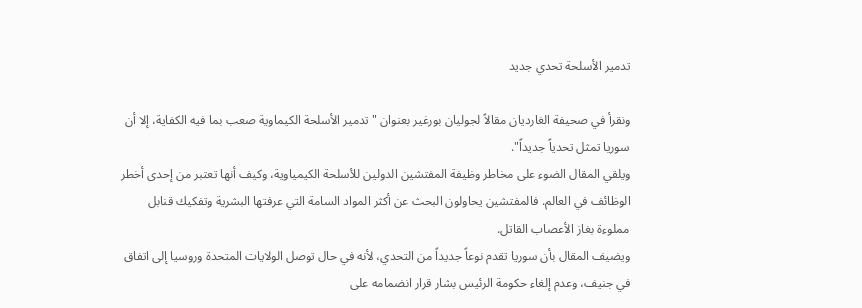تدمير الأسلحة تحدي جديد

ونقرأ في صحيفة الغارديان مقالاً لجوليان بورغير بعنوان "تدمير الأسلحة الكيماوية صعب بما فيه الكفاية، إلا أن سوريا تمثل تحدياً جديداً".
ويلقي المقال الضوء على مخاطر وظيفة المفتشين الدولين للأسلحة الكيمياوية، وكيف أنها تعتبر من إحدى أخطر الوظائف في العالم. فالمفتشين يحاولون البحث عن أكثر المواد السامة التي عرفتها البشرية وتفكيك قنابل مملوءة بغاز الأعصاب القاتل.
ويضيف المقال بأن سوريا تقدم نوعاً جديداً من التحدي، لأنه في حال توصل الولايات المتحدة وروسيا إلى اتفاق في جنيف، وعدم إلغاء حكومة الرئيس بشار قرار انضمامه على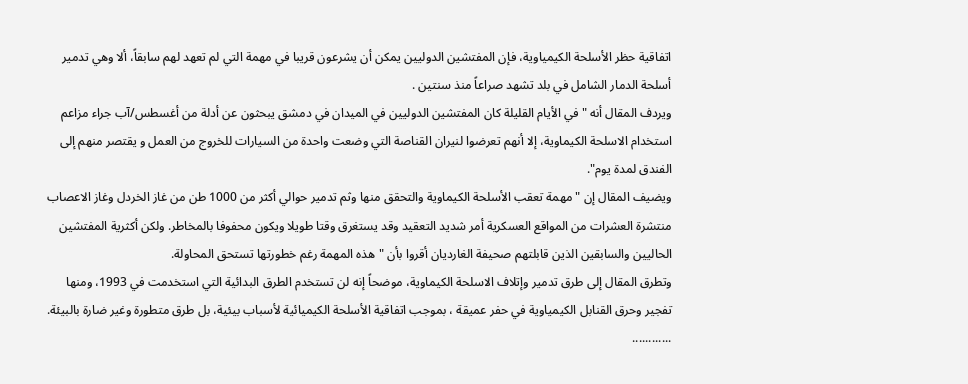اتفاقية حظر الأسلحة الكيمياوية، فإن المفتشين الدوليين يمكن أن يشرعون قريبا في مهمة التي لم تعهد لهم سابقاً، ألا وهي تدمير أسلحة الدمار الشامل في بلد تشهد صراعاً منذ سنتين .
ويردف المقال أنه "في الأيام القليلة كان المفتشين الدوليين في الميدان في دمشق يبحثون عن أدلة من أغسطس/آب جراء مزاعم استخدام الاسلحة الكيماوية، إلا أنهم تعرضوا لنيران القناصة التي وضعت واحدة من السيارات للخروج من العمل و يقتصر منهم إلى الفندق لمدة يوم".
ويضيف المقال إن "مهمة تعقب الأسلحة الكيماوية والتحقق منها وثم تدمير حوالي أكثر من 1000 طن من غاز الخردل وغاز الاعصاب منتشرة العشرات من المواقع العسكرية أمر شديد التعقيد وقد يستغرق وقتا طويلا ويكون محفوفا بالمخاطر. ولكن أكثرية المفتشين الحاليين والسابقين الذين قابلتهم صحيفة الغارديان أقروا بأن "هذه المهمة رغم خطورتها تستحق المحاولة.
وتطرق المقال إلى طرق تدمير وإتلاف الاسلحة الكيماوية، موضحاً إنه لن تستخدم الطرق البدائية التي استخدمت في 1993، ومنها تفجير وحرق القنابل الكيمياوية في حفر عميقة ، بموجب اتفاقية الأسلحة الكيميائية لأسباب بيئية، بل طرق متطورة وغير ضارة بالبيئة.
............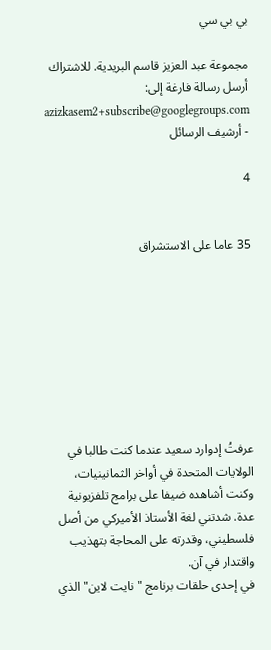بي بي سي

مجموعة عبد العزيز قاسم البريدية. للاشتراك أرسل رسالة فارغة إلى: azizkasem2+subscribe@googlegroups.com - أرشيف الرسائل

4


35 عاما على الاستشراق








عرفتُ إدوارد سعيد عندما كنت طالبا في الولايات المتحدة في أواخر الثمانينيات، وكنت أشاهده ضيفا على برامج تلفزيونية عدة. شدتني لغة الأستاذ الأميركي من أصل فلسطيني، وقدرته على المحاجة بتهذيب واقتدار في آن.
في إحدى حلقات برنامج "نايت لاين" الذي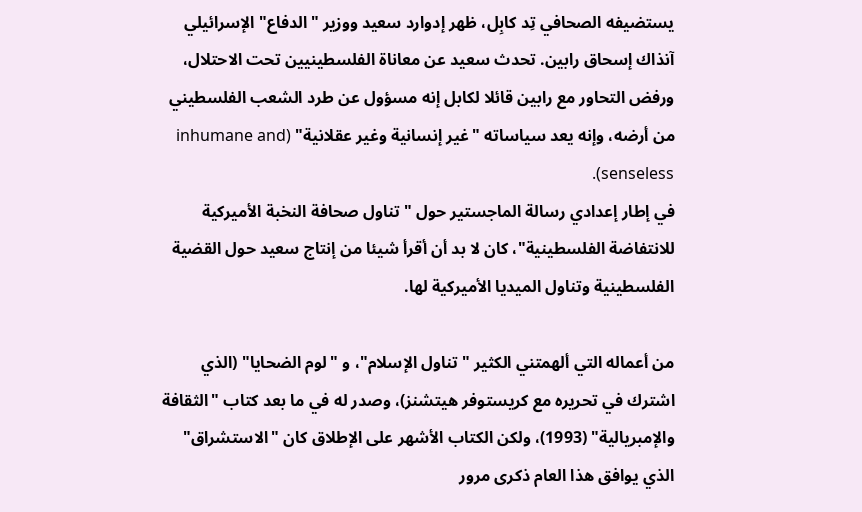يستضيفه الصحافي تِد كابِل، ظهر إدوارد سعيد ووزير "الدفاع" الإسرائيلي آنذاك إسحاق رابين. تحدث سعيد عن معاناة الفلسطينيين تحت الاحتلال، ورفض التحاور مع رابين قائلا لكابل إنه مسؤول عن طرد الشعب الفلسطيني من أرضه، وإنه يعد سياساته "غير إنسانية وغير عقلانية" (inhumane and senseless).
في إطار إعدادي رسالة الماجستير حول "تناول صحافة النخبة الأميركية للانتفاضة الفلسطينية"، كان لا بد أن أقرأ شيئا من إنتاج سعيد حول القضية الفلسطينية وتناول الميديا الأميركية لها.

من أعماله التي ألهمتني الكثير "تناول الإسلام"، و "لوم الضحايا" (الذي اشترك في تحريره مع كريستوفر هيتشنز)، وصدر له في ما بعد كتاب "الثقافة والإمبريالية" (1993)، ولكن الكتاب الأشهر على الإطلاق كان "الاستشراق" الذي يوافق هذا العام ذكرى مرور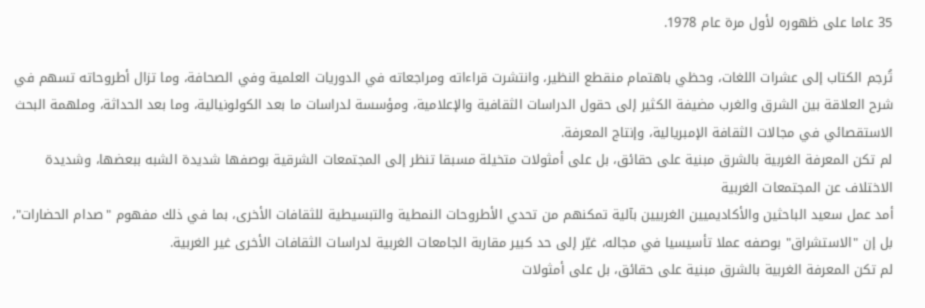35 عاما على ظهوره لأول مرة عام 1978.

تُرجم الكتاب إلى عشرات اللغات، وحظي باهتمام منقطع النظير، وانتشرت قراءاته ومراجعاته في الدوريات العلمية وفي الصحافة، وما تزال أطروحاته تسهم في شرح العلاقة بين الشرق والغرب مضيفة الكثير إلى حقول الدراسات الثقافية والإعلامية، ومؤسسة لدراسات ما بعد الكولونيالية، وما بعد الحداثة، وملهمة البحث الاستقصائي في مجالات الثقافة الإمبريالية، وإنتاج المعرفة.
لم تكن المعرفة الغربية بالشرق مبنية على حقائق، بل على أمثولات متخيلة مسبقا تنظر إلى المجتمعات الشرقية بوصفها شديدة الشبه ببعضها، وشديدة الاختلاف عن المجتمعات الغربية
أمد عمل سعيد الباحثين والأكاديميين الغربيين بآلية تمكنهم من تحدي الأطروحات النمطية والتبسيطية للثقافات الأخرى، بما في ذلك مفهوم "صدام الحضارات"، بل إن "الاستشراق" بوصفه عملا تأسيسيا في مجاله، غيّر إلى حد كبير مقاربة الجامعات الغربية لدراسات الثقافات الأخرى غير الغربية.
لم تكن المعرفة الغربية بالشرق مبنية على حقائق، بل على أمثولات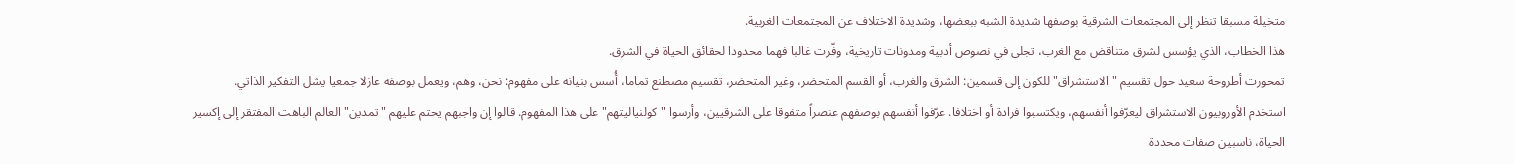متخيلة مسبقا تنظر إلى المجتمعات الشرقية بوصفها شديدة الشبه ببعضها، وشديدة الاختلاف عن المجتمعات الغربية.
هذا الخطاب، الذي يؤسس لشرق متناقض مع الغرب، تجلى في نصوص أدبية ومدونات تاريخية، وفّرت غالبا فهما محدودا لحقائق الحياة في الشرق.
تمحورت أطروحة سعيد حول تقسيم "الاستشراق" للكون إلى قسمين: الشرق والغرب، أو القسم المتحضر، وغير المتحضر، تقسيم مصطنع تماما، أُسس بنيانه على مفهوم: نحن، وهم، ويعمل بوصفه عازلا جمعيا يشل التفكير الذاتي.
استخدم الأوروبيون الاستشراق ليعرّفوا أنفسهم، ويكتسبوا فرادة أو اختلافا. عرّفوا أنفسهم بوصفهم عنصراً متفوقا على الشرقيين، وأرسوا "كولنياليتهم" على هذا المفهوم. قالوا إن واجبهم يحتم عليهم "تمدين" العالم الباهت المفتقر إلى إكسير الحياة، ناسبين صفات محددة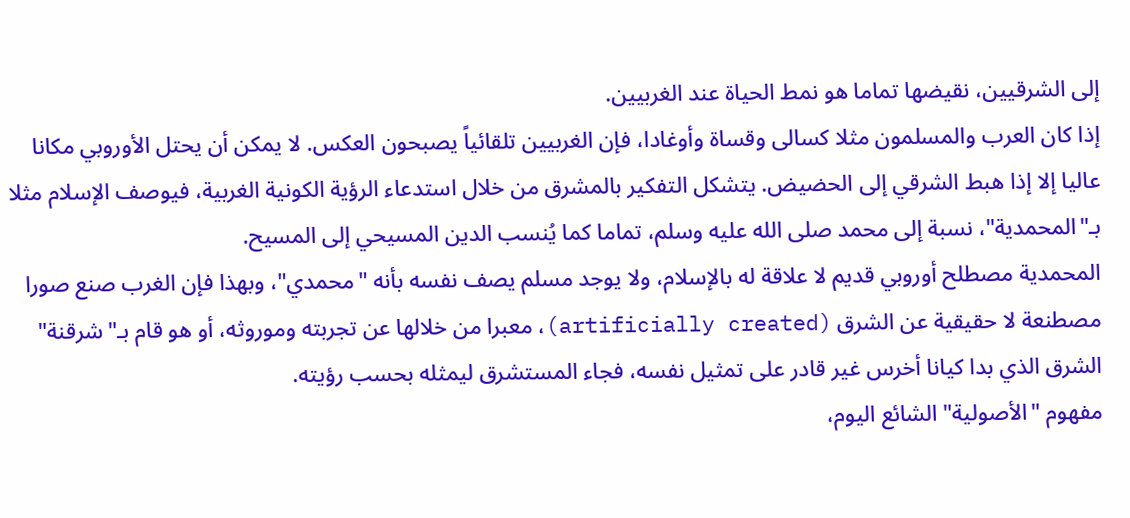إلى الشرقيين، نقيضها تماما هو نمط الحياة عند الغربيين.
إذا كان العرب والمسلمون مثلا كسالى وقساة وأوغادا، فإن الغربيين تلقائياً يصبحون العكس. لا يمكن أن يحتل الأوروبي مكانا عاليا إلا إذا هبط الشرقي إلى الحضيض. يتشكل التفكير بالمشرق من خلال استدعاء الرؤية الكونية الغربية، فيوصف الإسلام مثلا بـ"المحمدية"، نسبة إلى محمد صلى الله عليه وسلم، تماما كما يُنسب الدين المسيحي إلى المسيح.
المحمدية مصطلح أوروبي قديم لا علاقة له بالإسلام، ولا يوجد مسلم يصف نفسه بأنه "محمدي"، وبهذا فإن الغرب صنع صورا مصطنعة لا حقيقية عن الشرق (artificially created)، معبرا من خلالها عن تجربته وموروثه، أو هو قام بـ"شرقنة" الشرق الذي بدا كيانا أخرس غير قادر على تمثيل نفسه، فجاء المستشرق ليمثله بحسب رؤيته.
مفهوم "الأصولية" الشائع اليوم،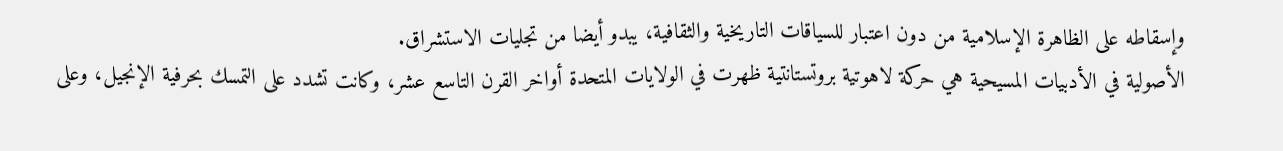وإسقاطه على الظاهرة الإسلامية من دون اعتبار للسياقات التاريخية والثقافية، يبدو أيضا من تجليات الاستشراق.
الأصولية في الأدبيات المسيحية هي حركة لاهوتية بروتستانتية ظهرت في الولايات المتحدة أواخر القرن التاسع عشر، وكانت تشدد على التمسك بحرفية الإنجيل، وعلى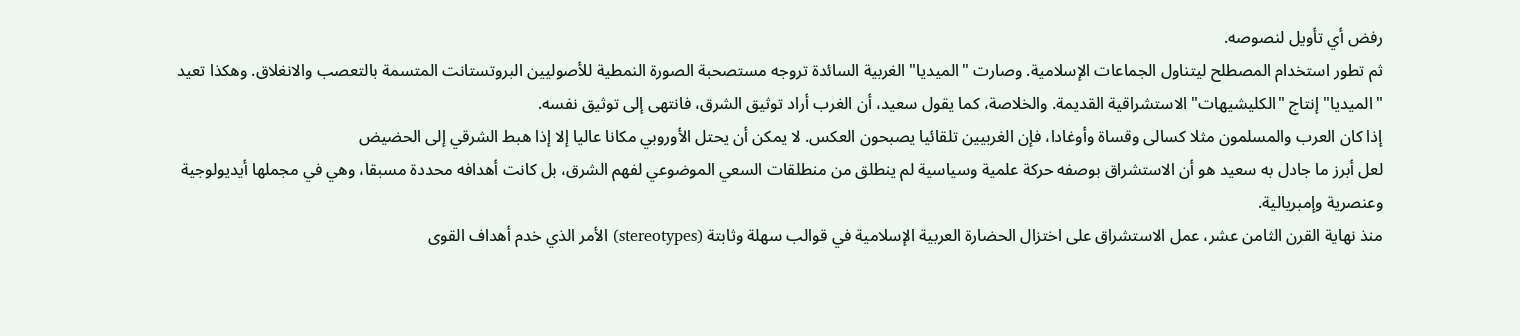رفض أي تأويل لنصوصه.
ثم تطور استخدام المصطلح ليتناول الجماعات الإسلامية. وصارت "الميديا" الغربية السائدة تروجه مستصحبة الصورة النمطية للأصوليين البروتستانت المتسمة بالتعصب والانغلاق. وهكذا تعيد "الميديا" إنتاج "الكليشيهات" الاستشراقية القديمة. والخلاصة، كما يقول سعيد، أن الغرب أراد توثيق الشرق، فانتهى إلى توثيق نفسه.
إذا كان العرب والمسلمون مثلا كسالى وقساة وأوغادا، فإن الغربيين تلقائيا يصبحون العكس. لا يمكن أن يحتل الأوروبي مكانا عاليا إلا إذا هبط الشرقي إلى الحضيض
لعل أبرز ما جادل به سعيد هو أن الاستشراق بوصفه حركة علمية وسياسية لم ينطلق من منطلقات السعي الموضوعي لفهم الشرق، بل كانت أهدافه محددة مسبقا، وهي في مجملها أيديولوجية وعنصرية وإمبريالية.
منذ نهاية القرن الثامن عشر، عمل الاستشراق على اختزال الحضارة العربية الإسلامية في قوالب سهلة وثابتة (stereotypes) الأمر الذي خدم أهداف القوى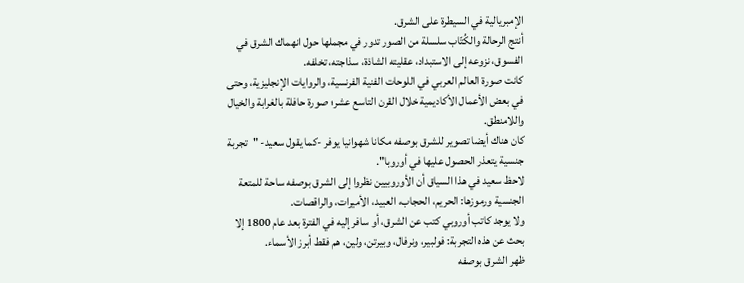الإمبريالية في السيطرة على الشرق.
أنتج الرحالة والكُتّاب سلسلة من الصور تدور في مجملها حول انهماك الشرق في الفسوق، نزوعه إلى الاستبداد، عقليته الشاذة، سذاجته، تخلفه.
كانت صورة العالم العربي في اللوحات الفنية الفرنسية، والروايات الإنجليزية، وحتى في بعض الأعمال الأكاديمية خلال القرن التاسع عشر؛ صورة حافلة بالغرابة والخيال واللامنطق.
كان هناك أيضا تصوير للشرق بوصفه مكانا شهوانيا يوفر -كما يقول سعيد- "تجربة جنسية يتعذر الحصول عليها في أوروبا".
لاحظ سعيد في هذا السياق أن الأوروبيين نظروا إلى الشرق بوصفه ساحة للمتعة الجنسية ورموزها: الحريم، الحجاب، العبيد، الأميرات، والراقصات.
ولا يوجد كاتب أوروبي كتب عن الشرق، أو سافر إليه في الفترة بعد عام 1800 إلا بحث عن هذه التجربة: فولبير، ونرفال، وبيرتن، ولين، هم فقط أبرز الأسماء.
ظهر الشرق بوصفه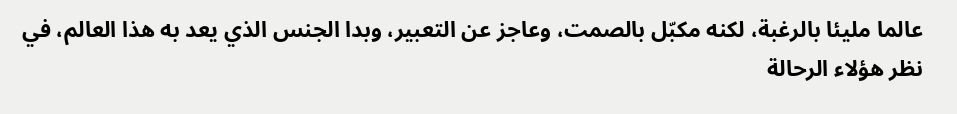عالما مليئا بالرغبة، لكنه مكبّل بالصمت، وعاجز عن التعبير، وبدا الجنس الذي يعد به هذا العالم، في نظر هؤلاء الرحالة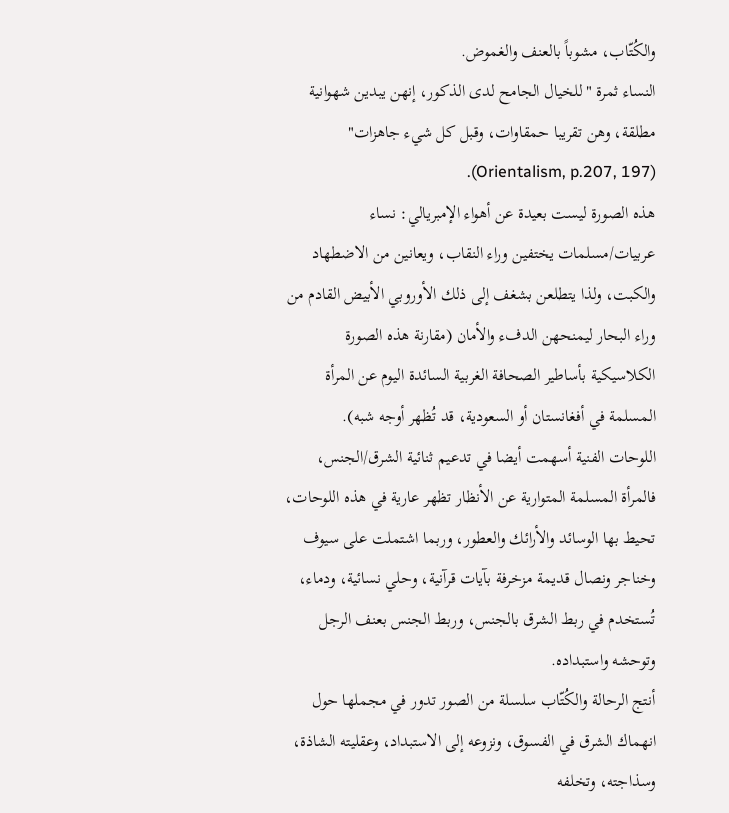والكُتّاب، مشوباً بالعنف والغموض.
النساء ثمرة "للخيال الجامح لدى الذكور، إنهن يبدين شهوانية مطلقة، وهن تقريبا حمقاوات، وقبل كل شيء جاهزات" (Orientalism, p.207, 197).
هذه الصورة ليست بعيدة عن أهواء الإمبريالي: نساء عربيات/مسلمات يختفين وراء النقاب، ويعانين من الاضطهاد والكبت، ولذا يتطلعن بشغف إلى ذلك الأوروبي الأبيض القادم من وراء البحار ليمنحهن الدفء والأمان (مقارنة هذه الصورة الكلاسيكية بأساطير الصحافة الغربية السائدة اليوم عن المرأة المسلمة في أفغانستان أو السعودية، قد تُظهر أوجه شبه).
اللوحات الفنية أسهمت أيضا في تدعيم ثنائية الشرق/الجنس، فالمرأة المسلمة المتوارية عن الأنظار تظهر عارية في هذه اللوحات، تحيط بها الوسائد والأرائك والعطور، وربما اشتملت على سيوف وخناجر ونصال قديمة مزخرفة بآيات قرآنية، وحلي نسائية، ودماء، تُستخدم في ربط الشرق بالجنس، وربط الجنس بعنف الرجل وتوحشه واستبداده.
أنتج الرحالة والكُتّاب سلسلة من الصور تدور في مجملها حول انهماك الشرق في الفسوق، ونزوعه إلى الاستبداد، وعقليته الشاذة، وسذاجته، وتخلفه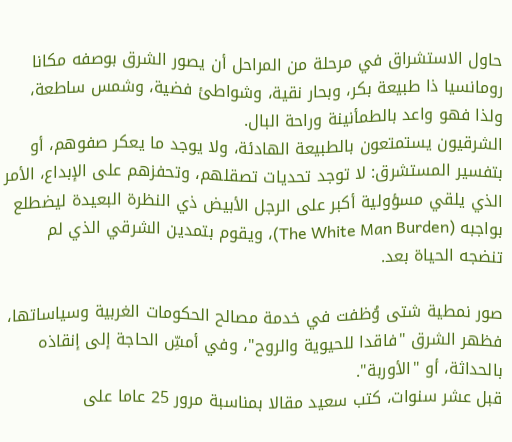حاول الاستشراق في مرحلة من المراحل أن يصور الشرق بوصفه مكانا رومانسيا ذا طبيعة بكر، وبحار نقية، وشواطئ فضية، وشمس ساطعة، ولذا فهو واعد بالطمأنينة وراحة البال.
الشرقيون يستمتعون بالطبيعة الهادئة، ولا يوجد ما يعكر صفوهم، أو بتفسير المستشرق: لا توجد تحديات تصقلهم، وتحفزهم على الإبداع، الأمر الذي يلقي مسؤولية أكبر على الرجل الأبيض ذي النظرة البعيدة ليضطلع بواجبه (The White Man Burden)، ويقوم بتمدين الشرقي الذي لم تنضجه الحياة بعد.

صور نمطية شتى وُظفت في خدمة مصالح الحكومات الغربية وسياساتها، فظهر الشرق "فاقدا للحيوية والروح"، وفي أمسِّ الحاجة إلى إنقاذه بالحداثة، أو "الأوربة".
قبل عشر سنوات، كتب سعيد مقالا بمناسبة مرور 25 عاما على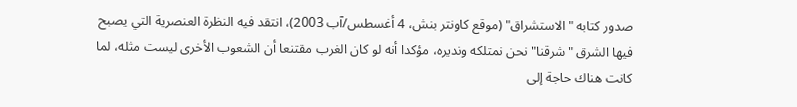صدور كتابه "الاستشراق" (موقع كاونتر بنش، 4 أغسطس/آب 2003)، انتقد فيه النظرة العنصرية التي يصبح فيها الشرق "شرقنا" نحن نمتلكه ونديره، مؤكدا أنه لو كان الغرب مقتنعا أن الشعوب الأخرى ليست مثله، لما كانت هناك حاجة إلى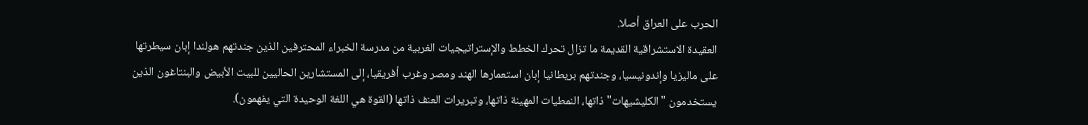الحرب على العراق أصلا.
العقيدة الاستشراقية القديمة ما تزال تحرك الخطط والإستراتيجيات الغربية من مدرسة الخبراء المحترفين الذين جندتهم هولندا إبان سيطرتها على ماليزيا وإندونيسيا، وجندتهم بريطانيا إبان استعمارها الهند ومصر وغرب أفريقيا، إلى المستشارين الحاليين للبيت الأبيض والبنتاغون الذين يستخدمون "الكليشيهات" ذاتها، النمطيات المهينة ذاتها، وتبريرات العنف ذاتها (القوة هي اللغة الوحيدة التي يفهمون).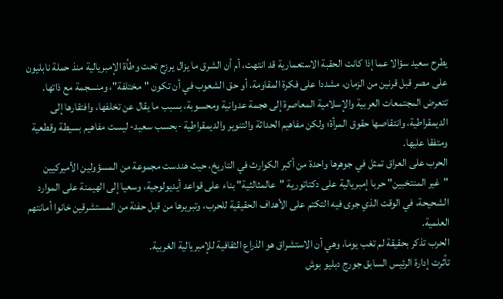يطرح سعيد سؤالا عما إذا كانت الحقبة الاستعمارية قد انتهت، أم أن الشرق ما يزال يرزح تحت وطأة الإمبريالية منذ حملة نابليون على مصر قبل قرنين من الزمان، مشددا على فكرة المقاومة، أو حق الشعوب في أن تكون "مختلفة"، ومنسجمة مع ذاتها.
تتعرض المجتمعات العربية والإسلامية المعاصرة إلى هجمة عدوانية ومحسوبة، بسبب ما يقال عن تخلفها، وافتقارها إلى الديمقراطية، وانتقاصها حقوق المرأة؛ ولكن مفاهيم الحداثة والتنوير والديمقراطية -بحسب سعيد- ليست مفاهيم بسيطة وقطعية ومتفقا عليها.
الحرب على العراق تمثل في جوهرها واحدة من أكبر الكوارث في التاريخ، حيث هندست مجموعة من المسؤولين الأميركيين "غير المنتخبين" حربا إمبريالية على دكتاتورية "عالمثالثية" بناء على قواعد أيديولوجية، وسعيا إلى الهيمنة على الموارد الشحيحة، في الوقت الذي جرى فيه التكتم على الأهداف الحقيقية للحرب، وتبريرها من قبل حفنة من المستشرقين خانوا أمانتهم العلمية.
الحرب تذكر بحقيقة لم تغب يوما، وهي أن الاستشراق هو الذراع الثقافية للإمبريالية الغربية.
تأثرت إدارة الرئيس السابق جورج دبليو بوش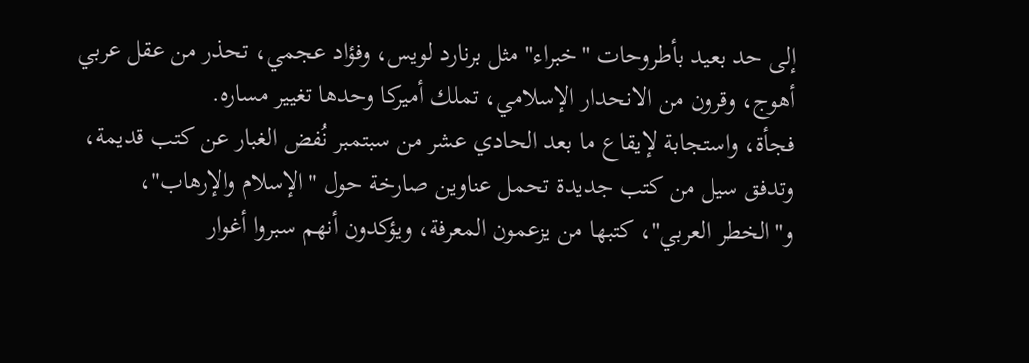إلى حد بعيد بأطروحات "خبراء" مثل برنارد لويس، وفؤاد عجمي، تحذر من عقل عربي أهوج، وقرون من الانحدار الإسلامي، تملك أميركا وحدها تغيير مساره.
فجأة، واستجابة لإيقاع ما بعد الحادي عشر من سبتمبر نُفض الغبار عن كتب قديمة، وتدفق سيل من كتب جديدة تحمل عناوين صارخة حول "الإسلام والإرهاب"، و"الخطر العربي"، كتبها من يزعمون المعرفة، ويؤكدون أنهم سبروا أغوار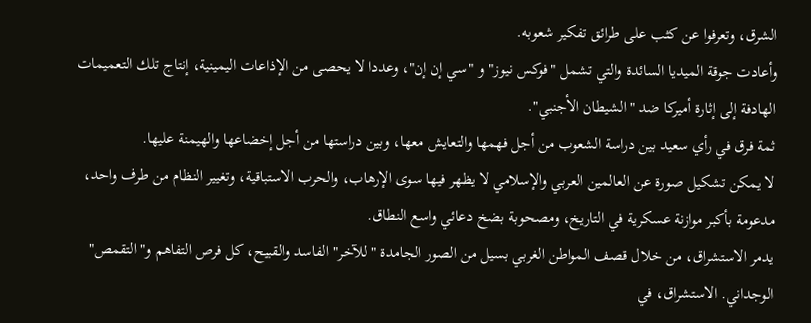الشرق، وتعرفوا عن كثب على طرائق تفكير شعوبه.
وأعادت جوقة الميديا السائدة والتي تشمل "فوكس نيوز" و "سي إن إن"، وعددا لا يحصى من الإذاعات اليمينية، إنتاج تلك التعميمات الهادفة إلى إثارة أميركا ضد "الشيطان الأجنبي".
ثمة فرق في رأي سعيد بين دراسة الشعوب من أجل فهمها والتعايش معها، وبين دراستها من أجل إخضاعها والهيمنة عليها.
لا يمكن تشكيل صورة عن العالمين العربي والإسلامي لا يظهر فيها سوى الإرهاب، والحرب الاستباقية، وتغيير النظام من طرف واحد، مدعومة بأكبر موازنة عسكرية في التاريخ، ومصحوبة بضخ دعائي واسع النطاق.
يدمر الاستشراق، من خلال قصف المواطن الغربي بسيل من الصور الجامدة "للآخر" الفاسد والقبيح، كل فرص التفاهم و"التقمص" الوجداني. الاستشراق، في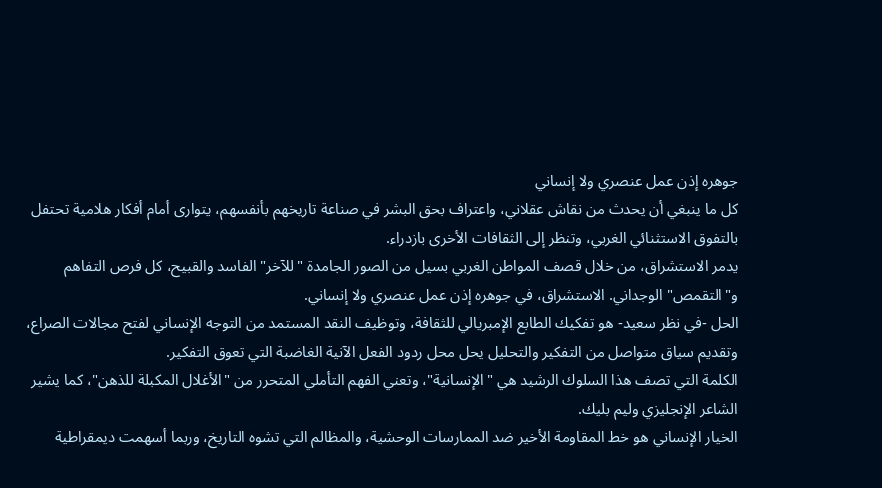جوهره إذن عمل عنصري ولا إنساني
كل ما ينبغي أن يحدث من نقاش عقلاني، واعتراف بحق البشر في صناعة تاريخهم بأنفسهم، يتوارى أمام أفكار هلامية تحتفل بالتفوق الاستثنائي الغربي، وتنظر إلى الثقافات الأخرى بازدراء.
يدمر الاستشراق، من خلال قصف المواطن الغربي بسيل من الصور الجامدة "للآخر" الفاسد والقبيح، كل فرص التفاهم و"التقمص" الوجداني. الاستشراق، في جوهره إذن عمل عنصري ولا إنساني.
الحل -في نظر سعيد- هو تفكيك الطابع الإمبريالي للثقافة، وتوظيف النقد المستمد من التوجه الإنساني لفتح مجالات الصراع، وتقديم سياق متواصل من التفكير والتحليل يحل محل ردود الفعل الآنية الغاضبة التي تعوق التفكير.
الكلمة التي تصف هذا السلوك الرشيد هي "الإنسانية"، وتعني الفهم التأملي المتحرر من "الأغلال المكبلة للذهن"، كما يشير الشاعر الإنجليزي وليم بليك.
الخيار الإنساني هو خط المقاومة الأخير ضد الممارسات الوحشية، والمظالم التي تشوه التاريخ، وربما أسهمت ديمقراطية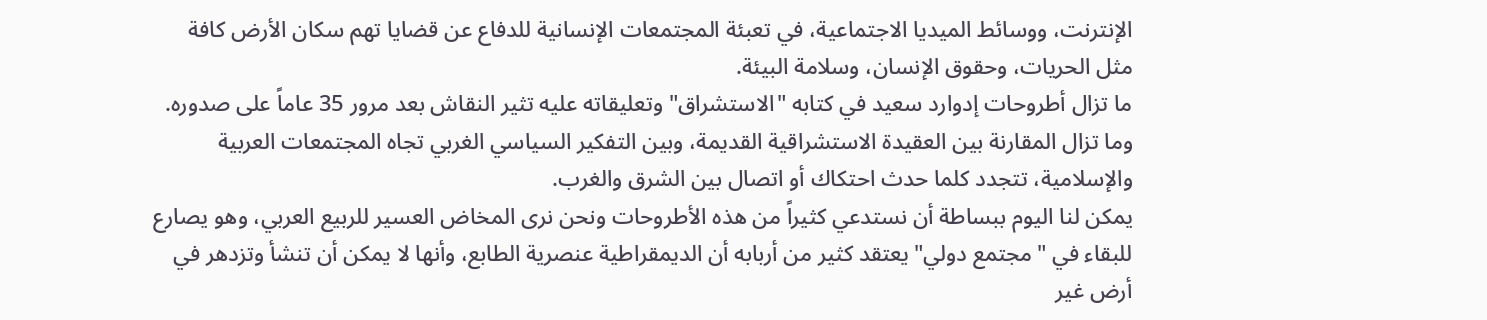الإنترنت، ووسائط الميديا الاجتماعية، في تعبئة المجتمعات الإنسانية للدفاع عن قضايا تهم سكان الأرض كافة مثل الحريات، وحقوق الإنسان، وسلامة البيئة.
ما تزال أطروحات إدوارد سعيد في كتابه "الاستشراق" وتعليقاته عليه تثير النقاش بعد مرور 35 عاماً على صدوره. وما تزال المقارنة بين العقيدة الاستشراقية القديمة، وبين التفكير السياسي الغربي تجاه المجتمعات العربية والإسلامية، تتجدد كلما حدث احتكاك أو اتصال بين الشرق والغرب.
يمكن لنا اليوم ببساطة أن نستدعي كثيراً من هذه الأطروحات ونحن نرى المخاض العسير للربيع العربي، وهو يصارع للبقاء في "مجتمع دولي" يعتقد كثير من أربابه أن الديمقراطية عنصرية الطابع، وأنها لا يمكن أن تنشأ وتزدهر في أرض غير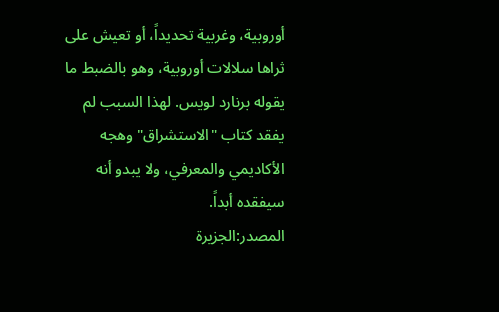أوروبية، وغربية تحديداً، أو تعيش على ثراها سلالات أوروبية، وهو بالضبط ما يقوله برنارد لويس. لهذا السبب لم يفقد كتاب "الاستشراق" وهجه الأكاديمي والمعرفي، ولا يبدو أنه سيفقده أبداً.
المصدر:الجزيرة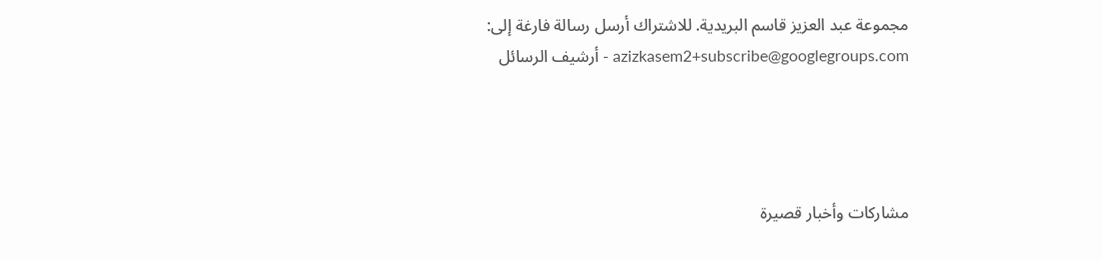مجموعة عبد العزيز قاسم البريدية. للاشتراك أرسل رسالة فارغة إلى: azizkasem2+subscribe@googlegroups.com - أرشيف الرسائل




مشاركات وأخبار قصيرة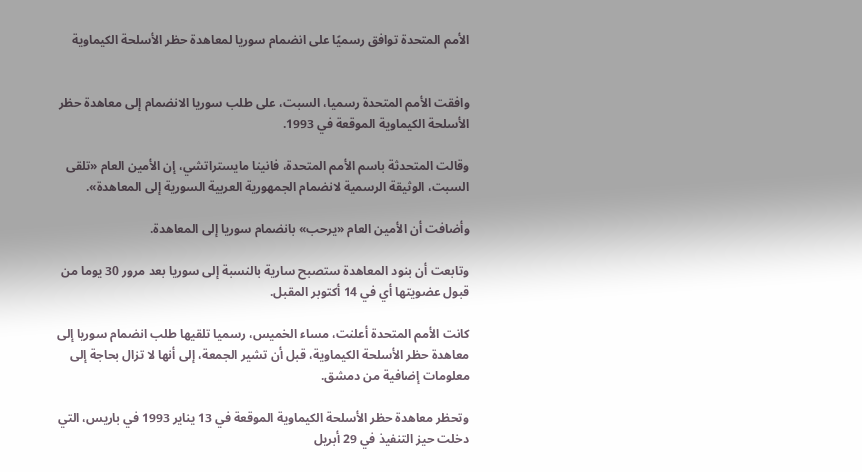الأمم المتحدة توافق رسميًا على انضمام سوريا لمعاهدة حظر الأسلحة الكيماوية


وافقت الأمم المتحدة رسميا، السبت، على طلب سوريا الانضمام إلى معاهدة حظر الأسلحة الكيماوية الموقعة في 1993.

وقالت المتحدثة باسم الأمم المتحدة، فانينا مايستراتشي، إن الأمين العام «تلقى السبت، الوثيقة الرسمية لانضمام الجمهورية العربية السورية إلى المعاهدة».

وأضافت أن الأمين العام «يرحب» بانضمام سوريا إلى المعاهدة.

وتابعت أن بنود المعاهدة ستصبح سارية بالنسبة إلى سوريا بعد مرور 30 يوما من قبول عضويتها أي في 14 أكتوبر المقبل.

كانت الأمم المتحدة أعلنت، مساء الخميس، رسميا تلقيها طلب انضمام سوريا إلى معاهدة حظر الأسلحة الكيماوية، قبل أن تشير الجمعة، إلى أنها لا تزال بحاجة إلى معلومات إضافية من دمشق.

وتحظر معاهدة حظر الأسلحة الكيماوية الموقعة في 13 يناير 1993 في باريس، التي دخلت حيز التنفيذ في 29 أبريل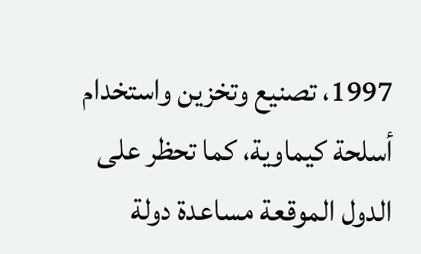1997، تصنيع وتخزين واستخدام أسلحة كيماوية، كما تحظر على الدول الموقعة مساعدة دولة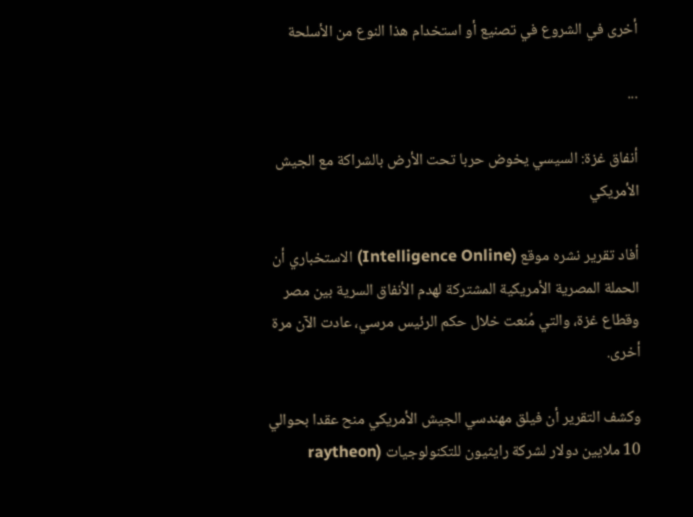أخرى في الشروع في تصنيع أو استخدام هذا النوع من الأسلحة

...

أنفاق غزة: السيسي يخوض حربا تحت الأرض بالشراكة مع الجيش الأمريكي

أفاد تقرير نشره موقع (Intelligence Online) الاستخباري أن الحملة المصرية الأمريكية المشتركة لهدم الأنفاق السرية بين مصر وقطاع غزة، والتي مُنعت خلال حكم الرئيس مرسي، عادت الآن مرة أخرى.

وكشف التقرير أن فيلق مهندسي الجيش الأمريكي منح عقدا بحوالي 10 ملايين دولار لشركة رايثيون للتكنولوجيات (raytheon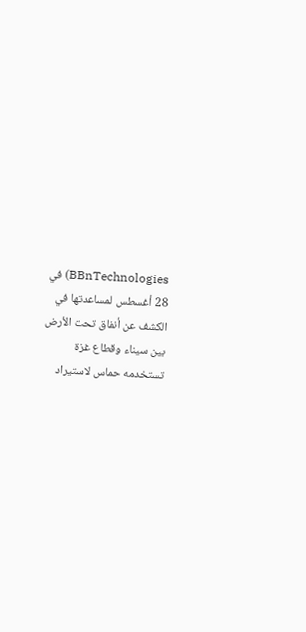BBnTechnologies) في 28 أغسطس لمساعدتها في الكشف عن أنفاق تحت الأرض بين سيناء وقطاع غزة تستخدمه حماس لاستيراد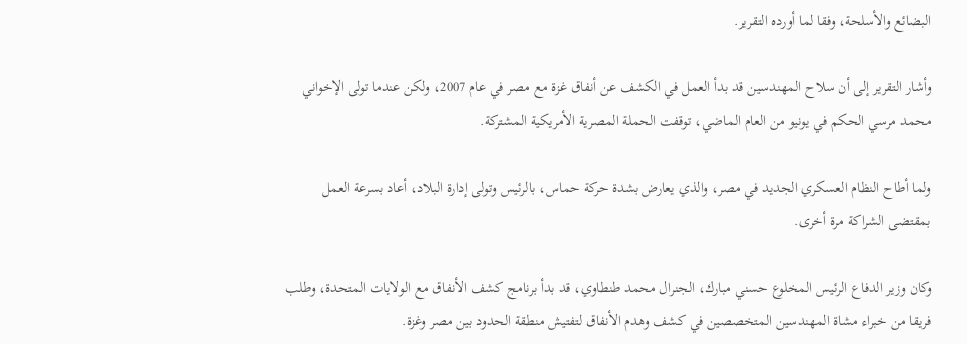البضائع والأسلحة، وفقا لما أورده التقرير.

وأشار التقرير إلى أن سلاح المهندسين قد بدأ العمل في الكشف عن أنفاق غزة مع مصر في عام 2007، ولكن عندما تولى الإخواني محمد مرسي الحكم في يونيو من العام الماضي، توقفت الحملة المصرية الأمريكية المشتركة.

ولما أطاح النظام العسكري الجديد في مصر، والذي يعارض بشدة حركة حماس، بالرئيس وتولى إدارة البلاد، أعاد بسرعة العمل بمقتضى الشراكة مرة أخرى.

وكان وزير الدفاع الرئيس المخلوع حسني مبارك، الجنرال محمد طنطاوي، قد بدأ برنامج كشف الأنفاق مع الولايات المتحدة، وطلب فريقا من خبراء مشاة المهندسين المتخصصين في كشف وهدم الأنفاق لتفتيش منطقة الحدود بين مصر وغزة.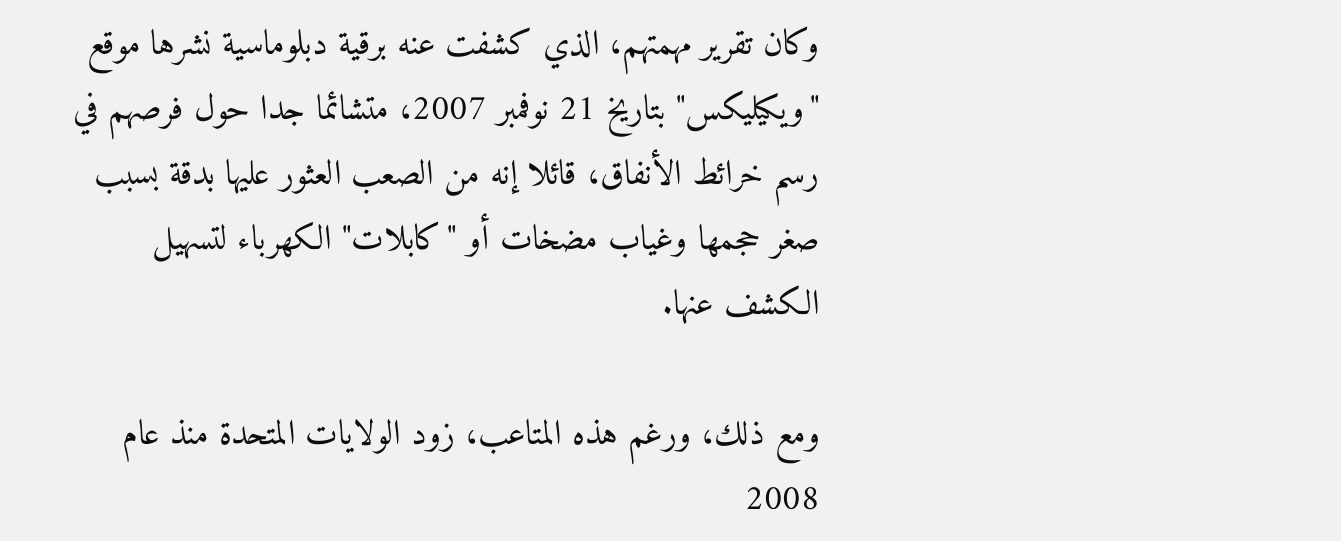وكان تقرير مهمتهم، الذي كشفت عنه برقية دبلوماسية نشرها موقع "ويكيليكس" بتاريخ 21 نوفمبر 2007، متشائما جدا حول فرصهم في رسم خرائط الأنفاق، قائلا إنه من الصعب العثور عليها بدقة بسبب صغر حجمها وغياب مضخات أو "كابلات" الكهرباء لتسهيل الكشف عنها.

ومع ذلك، ورغم هذه المتاعب، زود الولايات المتحدة منذ عام 2008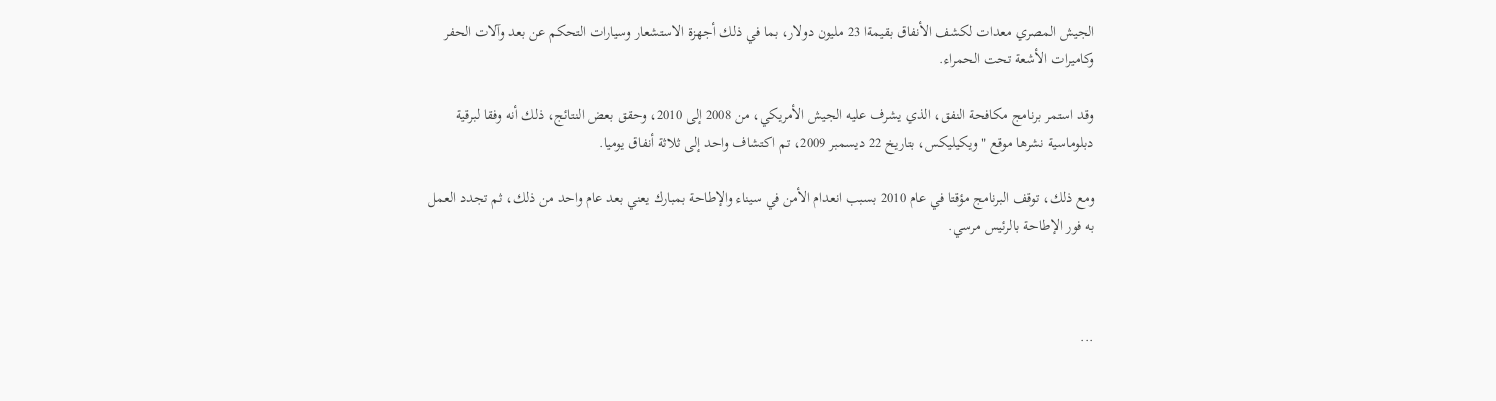الجيش المصري معدات لكشف الأنفاق بقيمةا 23 مليون دولار، بما في ذلك أجهزة الاستشعار وسيارات التحكم عن بعد وآلات الحفر وكاميرات الأشعة تحت الحمراء.

وقد استمر برنامج مكافحة النفق، الذي يشرف عليه الجيش الأمريكي، من 2008 إلى 2010، وحقق بعض النتائج، ذلك أنه وفقا لبرقية دبلوماسية نشرها موقع "ويكيليكس، بتاريخ 22 ديسمبر 2009، تم اكتشاف واحد إلى ثلاثة أنفاق يوميا.

ومع ذلك، توقف البرنامج مؤقتا في عام 2010 بسبب انعدام الأمن في سيناء والإطاحة بمبارك يعني بعد عام واحد من ذلك، ثم تجدد العمل به فور الإطاحة بالرئيس مرسي.



...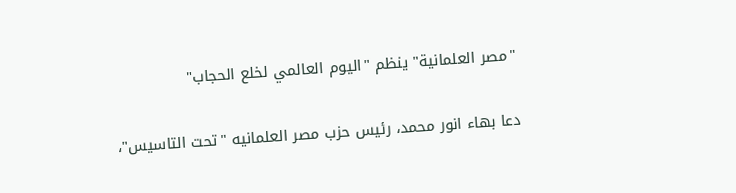"مصر العلمانية" ينظم "اليوم العالمي لخلع الحجاب"

دعا بهاء انور محمد، رئيس حزب مصر العلمانيه "تحت التاسيس"،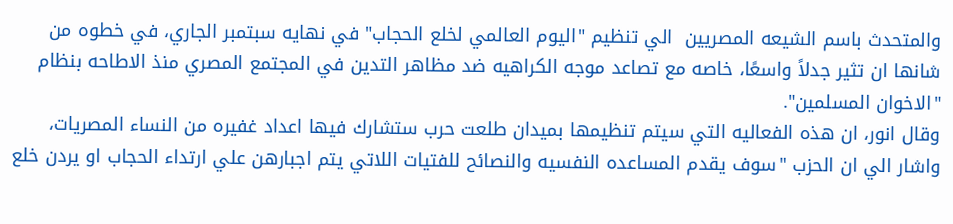والمتحدث باسم الشيعه المصريين  الي تنظيم "اليوم العالمي لخلع الحجاب" في نهايه سبتمبر الجاري، في خطوه من شانها ان تثير جدلاً واسعًا، خاصه مع تصاعد موجه الكراهيه ضد مظاهر التدين في المجتمع المصري منذ الاطاحه بنظام "الاخوان المسلمين".
وقال انور، ان هذه الفعاليه التي سيتم تنظيمها بميدان طلعت حرب ستشارك فيها اعداد غفيره من النساء المصريات، واشار الي ان الحزب "سوف يقدم المساعده النفسيه والنصائح للفتيات اللاتي يتم اجبارهن علي ارتداء الحجاب او يردن خلع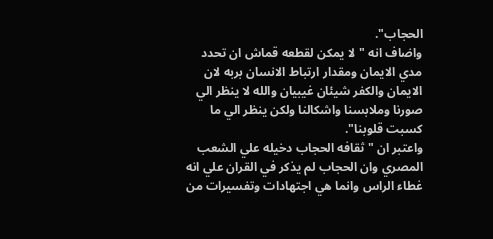الحجاب".
واضاف انه "لا يمكن لقطعه قماش ان تحدد مدي الايمان ومقدار ارتباط الانسان بربه لان الايمان والكفر شيئان غيبيان والله لا ينظر الي صورنا وملابسنا واشكالنا ولكن ينظر الي ما كسبت قلوبنا".
واعتبر ان "ثقافه الحجاب دخيله علي الشعب المصري وان الحجاب لم يذكر في القران علي انه غطاء الراس وانما هي اجتهادات وتفسيرات من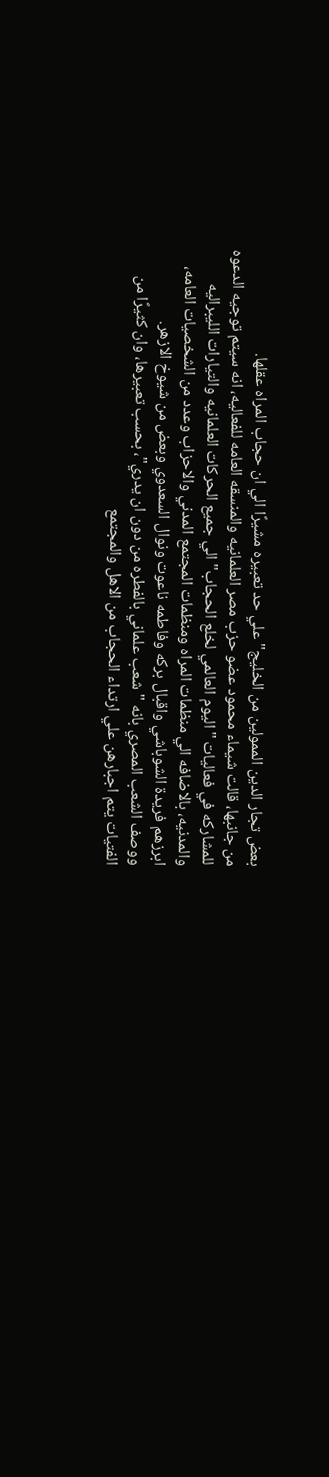بعض تجار الدين الممولين من الخليج" علي حد تعبيره مشيرًا الي ان حجاب المراه عقلها.
من جانبها، قالت شيماء محمود عضو حزب مصر العلمانيه والمنسقه العامه للفعاليه، انه سيتم توجيه الدعوه للمشاركه في فعاليات "اليوم العالمي لخلع الحجاب" الي جميع الحركات العلمانيه والتيارات الليبراليه والمدنيه، بالاضافه الي منظمات المراه ومنظمات المجتمع المدني والاحزاب وعدد من الشخصيات العامه، ابرزهم فريدة الشوباشي واقبال بركه وفاطمه ناعوت ونوال السعدوي وبعض من شيوخ الازهر.
ووصف الشعب المصري بانه "شعب علماني بالفطره من دون ان يدري"، بحسب تعبيرها، وان كثيرًا من الفتيات يتم اجبارهن علي ارتداء الحجاب من الاهل والمجتمع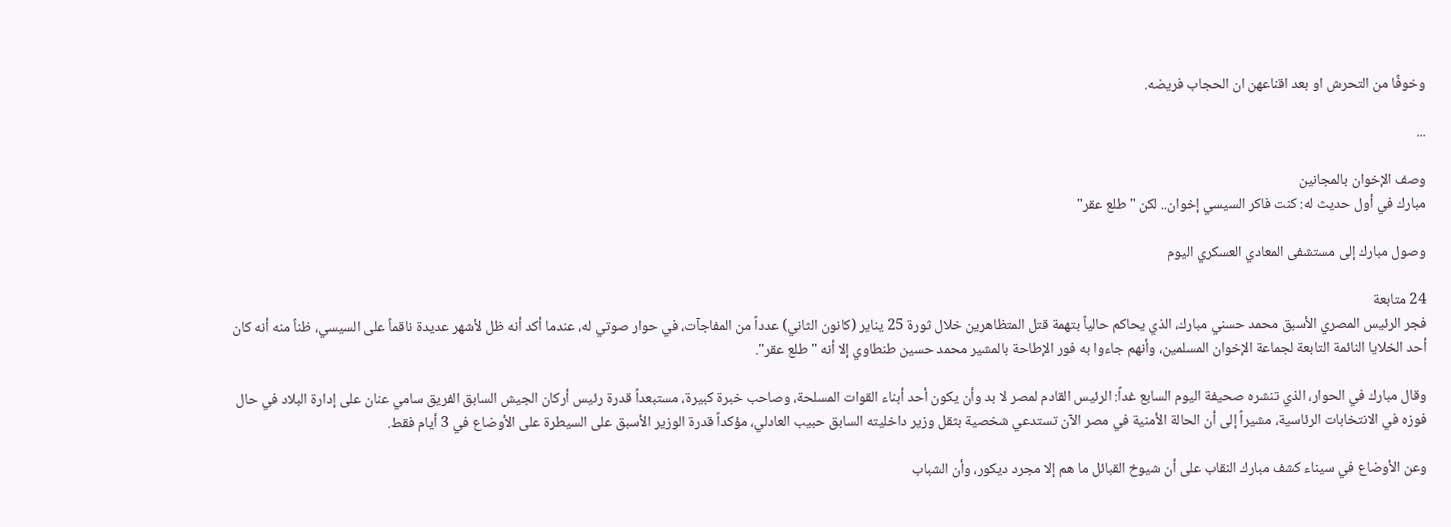وخوفًا من التحرش او بعد اقناعهن ان الحجاب فريضه.

...

وصف الإخوان بالمجانين
مبارك في أول حديث له: كنت فاكر السيسي إخوان.. لكن "طلع عقر"

وصول مبارك إلى مستشفى المعادي العسكري اليوم

24 متابعة
فجر الرئيس المصري الأسبق محمد حسني مبارك، الذي يحاكم حالياً بتهمة قتل المتظاهرين خلال ثورة 25 يناير (كانون الثاني) عدداً من المفاجآت، في حوار صوتي له، عندما أكد أنه ظل لأشهر عديدة ناقماً على السيسي، ظناً منه أنه كان أحد الخلايا النائمة التابعة لجماعة الإخوان المسلمين، وأنهم جاءوا به فور الإطاحة بالمشير محمد حسين طنطاوي إلا أنه "طلع عقر".

وقال مبارك في الحوار، الذي تنشره صحيفة اليوم السابع غداً: الرئيس القادم لمصر لا بد وأن يكون أحد أبناء القوات المسلحة، وصاحب خبرة كبيرة، مستبعداً قدرة رئيس أركان الجيش السابق الفريق سامي عنان على إدارة البلاد في حال فوزه في الانتخابات الرئاسية، مشيراً إلى أن الحالة الأمنية في مصر الآن تستدعي شخصية بثقل وزير داخليته السابق حبيب العادلي، مؤكداً قدرة الوزير الأسبق على السيطرة على الأوضاع في 3 أيام فقط.

وعن الأوضاع في سيناء كشف مبارك النقاب على أن شيوخ القبائل ما هم إلا مجرد ديكور، وأن الشباب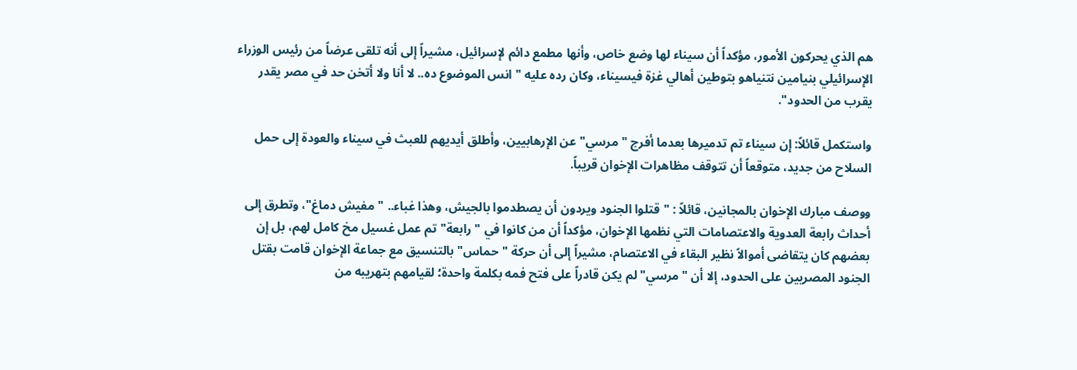هم الذي يحركون الأمور، مؤكداً أن سيناء لها وضع خاص، وأنها مطمع دائم لإسرائيل، مشيراً إلى أنه تلقى عرضاً من رئيس الوزراء الإسرائيلي بنيامين نتنياهو بتوطين أهالي غزة فيسيناء، وكان رده عليه "انس الموضوع ده.. لا أنا ولا أتخن حد في مصر يقدر يقرب من الحدود".

واستكمل قائلاً: إن سيناء تم تدميرها بعدما أفرج "مرسي" عن الإرهابيين، وأطلق أيديهم للعبث في سيناء والعودة إلى حمل السلاح من جديد، متوقعاً أن تتوقف مظاهرات الإخوان قريباً.

ووصف مبارك الإخوان بالمجانين، قائلاً : "قتلوا الجنود ويردون أن يصطدموا بالجيش، وهذا غباء.. "مفيش دماغ"، وتطرق إلى أحداث رابعة العدوية والاعتصامات التي نظمها الإخوان، مؤكداً أن من كانوا في "رابعة" تم عمل غسيل مخ كامل لهم، بل إن بعضهم كان يتقاضى أموالاً نظير البقاء في الاعتصام، مشيراً إلى أن حركة "حماس" بالتنسيق مع جماعة الإخوان قامت بقتل الجنود المصريين على الحدود، إلا أن "مرسي" لم يكن قادراً على فتح فمه بكلمة واحدة؛ لقيامهم بتهريبه من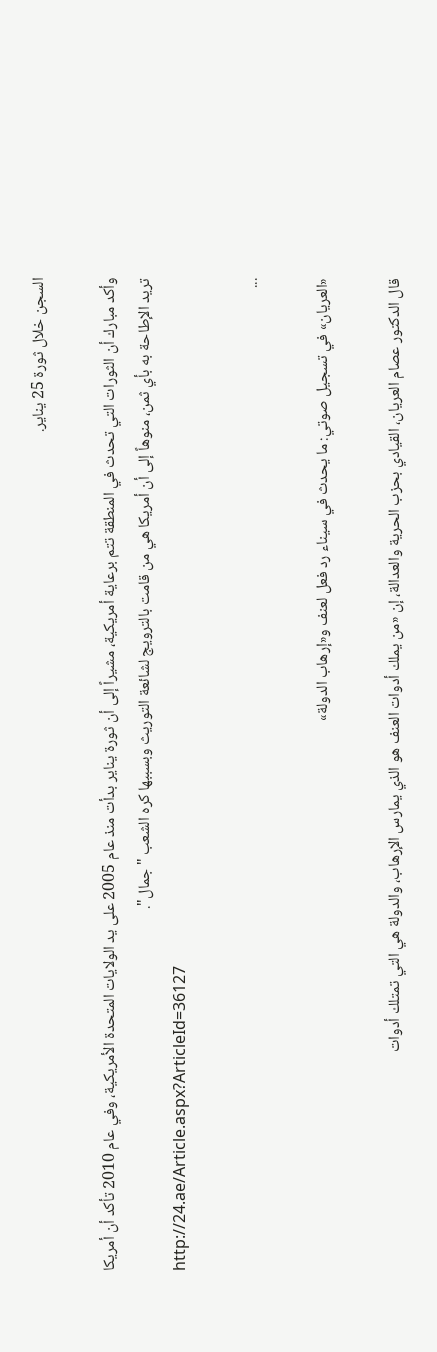السجن خلال ثورة 25 يناير.

وأكد مبارك أن الثورات التي تحدث في المنطقة تتم برعاية أمريكية، مشيراً إلى أن ثورة يناير بدأت منذ عام 2005 على يد الولايات المتحدة الأمريكية، وفي عام 2010 تأكد أن أمريكا تريد الإطاحة به بأي ثمن، منوهاً إلى أن أمريكا هي من قامت بالترويج لشائعة التوريث وبسببها كره الشعب "جمال".
http://24.ae/Article.aspx?ArticleId=36127

...

«العريان» في تسجيل صوتي: ما يحدث في سيناء رد فعل لعنف و«إرهاب الدولة»

قال الدكتور عصام العريان، القيادي بحزب الحرية والعدالة، إن «من يملك أدوات العنف هو الذي يمارس الإرهاب، والدولة هي التي تمتلك أدوات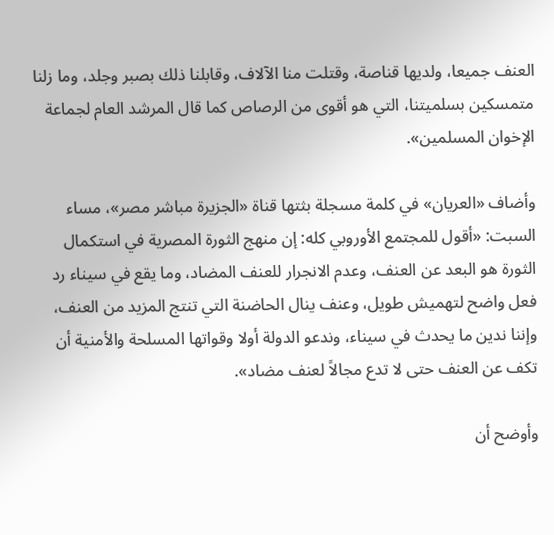العنف جميعا، ولديها قناصة، وقتلت منا الآلاف، وقابلنا ذلك بصبر وجلد، وما زلنا متمسكين بسلميتنا، التي هو أقوى من الرصاص كما قال المرشد العام لجماعة الإخوان المسلمين».

وأضاف «العريان» في كلمة مسجلة بثتها قناة «الجزيرة مباشر مصر»، مساء السبت: «أقول للمجتمع الأوروبي كله: إن منهج الثورة المصرية في استكمال الثورة هو البعد عن العنف، وعدم الانجرار للعنف المضاد، وما يقع في سيناء رد فعل واضح لتهميش طويل، وعنف ينال الحاضنة التي تنتج المزيد من العنف، وإننا ندين ما يحدث في سيناء، وندعو الدولة أولا وقواتها المسلحة والأمنية أن تكف عن العنف حتى لا تدع مجالاً لعنف مضاد».

وأوضح أن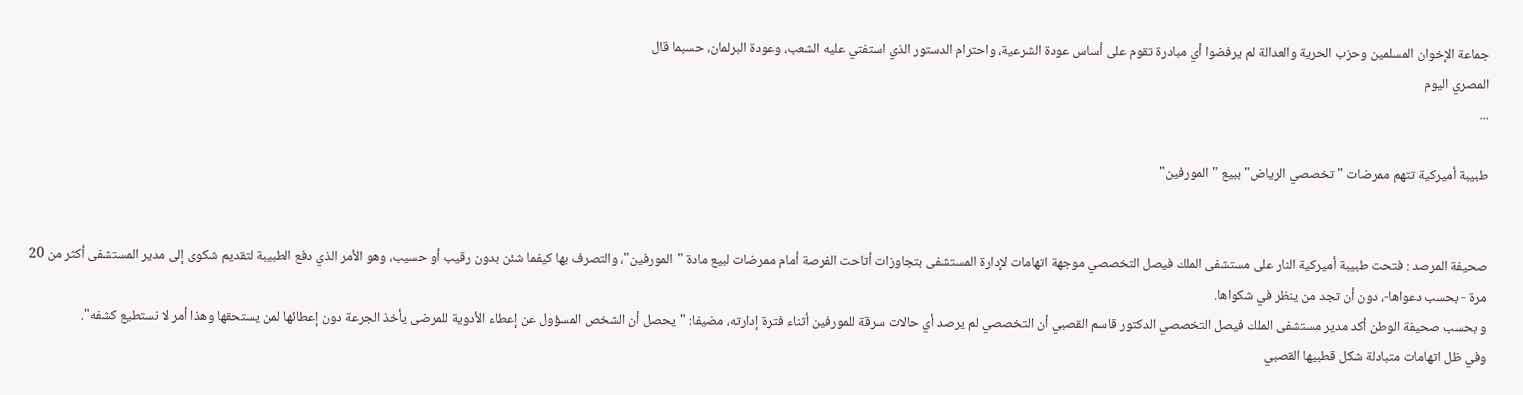جماعة الإخوان المسلمين وحزب الحرية والعدالة لم يرفضوا أي مبادرة تقوم على أساس عودة الشرعية، واحترام الدستور الذي استفتي عليه الشعب، وعودة البرلمان، حسبما قال
المصري اليوم
...

طبيبة أميركية تتهم ممرضات "تخصصي الرياض" ببيع "المورفين"


صحيفة المرصد : فتحت طبيبة أميركية النار على مستشفى الملك فيصل التخصصي موجهة اتهامات لإدارة المستشفى بتجاوزات أتاحت الفرصة أمام ممرضات لبيع مادة "المورفين"، والتصرف بها كيفما شئن بدون رقيب أو حسيب، وهو الأمر الذي دفع الطبيبة لتقديم شكوى إلى مدير المستشفى أكثر من 20 مرة - بحسب دعواها-، دون أن تجد من ينظر في شكواها.
و بحسب صحيفة الوطن أكد مدير مستشفى الملك فيصل التخصصي الدكتور قاسم القصبي أن التخصصي لم يرصد أي حالات سرقة للمورفين أثناء فترة إدارته، مضيفا: "يحصل أن الشخص المسؤول عن إعطاء الأدوية للمرضى يأخذ الجرعة دون إعطائها لمن يستحقها وهذا أمر لا نستطيع كشفه".
وفي ظل اتهامات متبادلة شكل قطبيها القصبي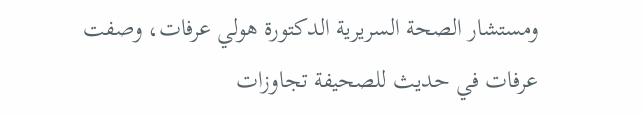ومستشار الصحة السريرية الدكتورة هولي عرفات، وصفت عرفات في حديث للصحيفة تجاوزات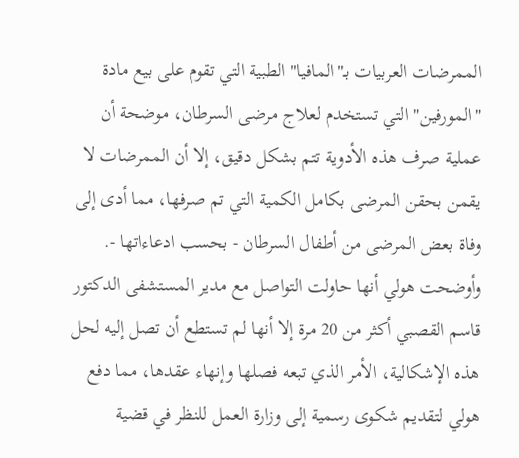الممرضات العربيات بـ"المافيا" الطبية التي تقوم على بيع مادة "المورفين" التي تستخدم لعلاج مرضى السرطان، موضحة أن عملية صرف هذه الأدوية تتم بشكل دقيق، إلا أن الممرضات لا يقمن بحقن المرضى بكامل الكمية التي تم صرفها، مما أدى إلى وفاة بعض المرضى من أطفال السرطان - بحسب ادعاءاتها -.
وأوضحت هولي أنها حاولت التواصل مع مدير المستشفى الدكتور قاسم القصبي أكثر من 20 مرة إلا أنها لم تستطع أن تصل إليه لحل هذه الإشكالية، الأمر الذي تبعه فصلها وإنهاء عقدها، مما دفع هولي لتقديم شكوى رسمية إلى وزارة العمل للنظر في قضية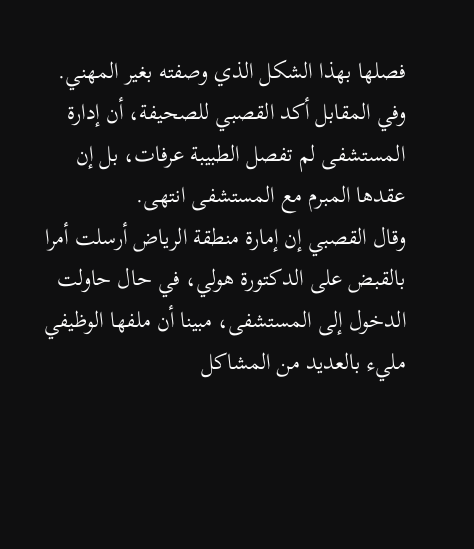فصلها بهذا الشكل الذي وصفته بغير المهني. وفي المقابل أكد القصبي للصحيفة، أن إدارة المستشفى لم تفصل الطبيبة عرفات، بل إن عقدها المبرم مع المستشفى انتهى.
وقال القصبي إن إمارة منطقة الرياض أرسلت أمرا بالقبض على الدكتورة هولي، في حال حاولت الدخول إلى المستشفى، مبينا أن ملفها الوظيفي مليء بالعديد من المشاكل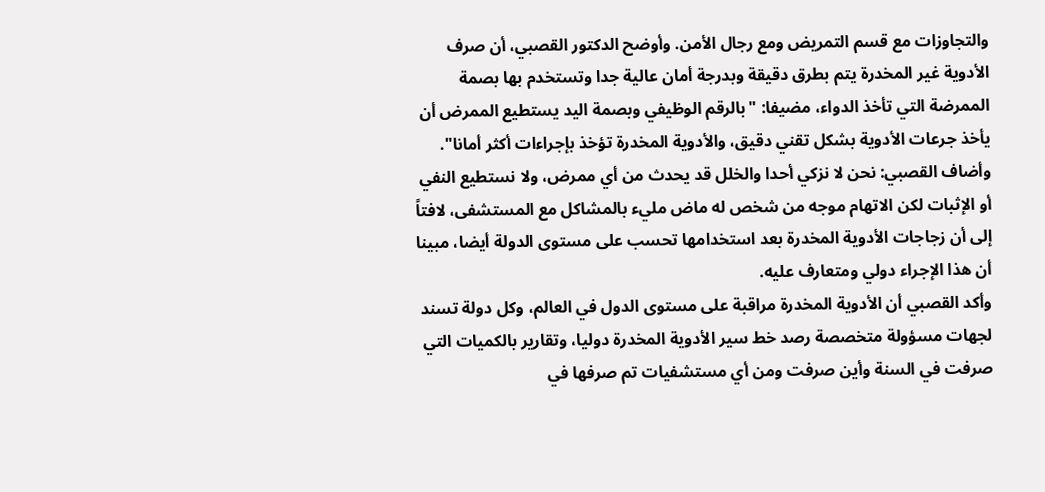والتجاوزات مع قسم التمريض ومع رجال الأمن. وأوضح الدكتور القصبي، أن صرف الأدوية غير المخدرة يتم بطرق دقيقة وبدرجة أمان عالية جدا وتستخدم بها بصمة الممرضة التي تأخذ الدواء، مضيفا: "بالرقم الوظيفي وبصمة اليد يستطيع الممرض أن يأخذ جرعات الأدوية بشكل تقني دقيق، والأدوية المخدرة تؤخذ بإجراءات أكثر أمانا".
وأضاف القصبي: نحن لا نزكي أحدا والخلل قد يحدث من أي ممرض، ولا نستطيع النفي أو الإثبات لكن الاتهام موجه من شخص له ماض مليء بالمشاكل مع المستشفى، لافتاً إلى أن زجاجات الأدوية المخدرة بعد استخدامها تحسب على مستوى الدولة أيضا، مبينا أن هذا الإجراء دولي ومتعارف عليه.
وأكد القصبي أن الأدوية المخدرة مراقبة على مستوى الدول في العالم، وكل دولة تسند لجهات مسؤولة متخصصة رصد خط سير الأدوية المخدرة دوليا، وتقارير بالكميات التي صرفت في السنة وأين صرفت ومن أي مستشفيات تم صرفها في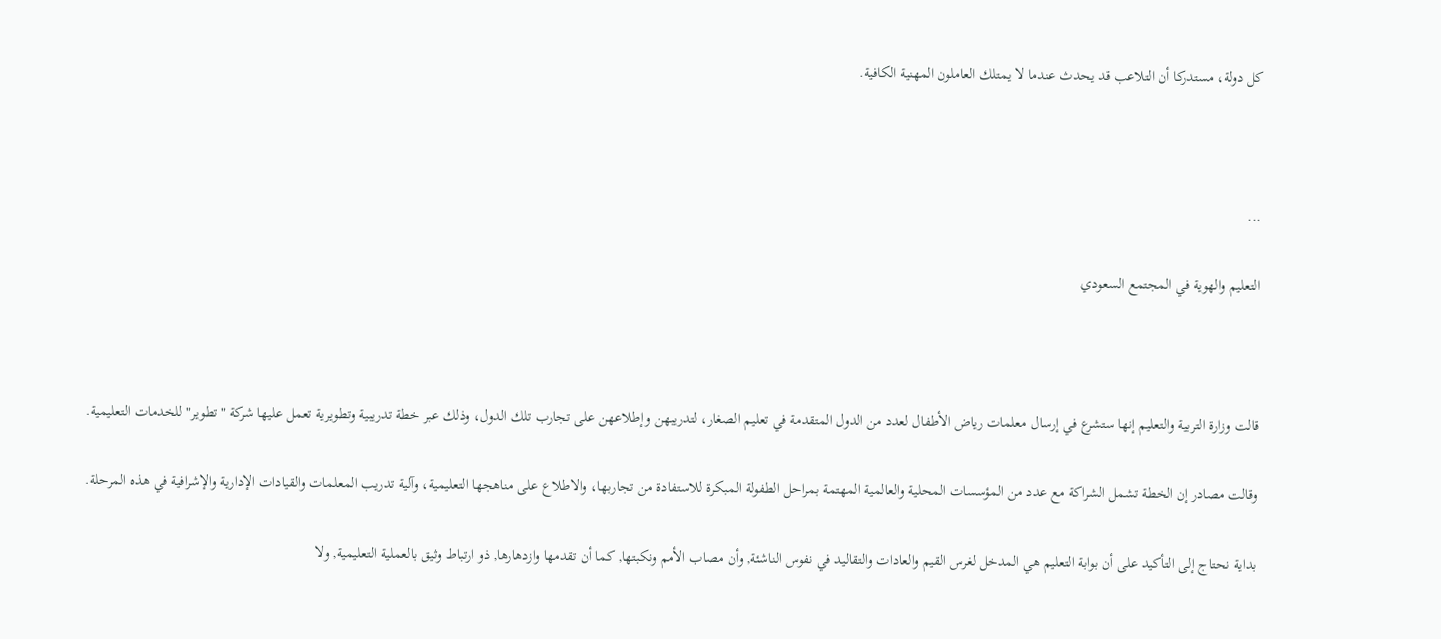كل دولة، مستدركا أن التلاعب قد يحدث عندما لا يمتلك العاملون المهنية الكافية.



...

التعليم والهوية في المجتمع السعودي



قالت وزارة التربية والتعليم إنها ستشرع في إرسال معلمات رياض الأطفال لعدد من الدول المتقدمة في تعليم الصغار، لتدريبهن وإطلاعهن على تجارب تلك الدول، وذلك عبر خطة تدريبية وتطويرية تعمل عليها شركة "تطوير" للخدمات التعليمية.

وقالت مصادر إن الخطة تشمل الشراكة مع عدد من المؤسسات المحلية والعالمية المهتمة بمراحل الطفولة المبكرة للاستفادة من تجاربها، والاطلاع على مناهجها التعليمية، وآلية تدريب المعلمات والقيادات الإدارية والإشرافية في هذه المرحلة.

بداية نحتاج إلى التأكيد على أن بوابة التعليم هي المدخل لغرس القيم والعادات والتقاليد في نفوس الناشئة, وأن مصاب الأمم ونكبتها, كما أن تقدمها وازدهارها, ذو ارتباط وثيق بالعملية التعليمية, ولا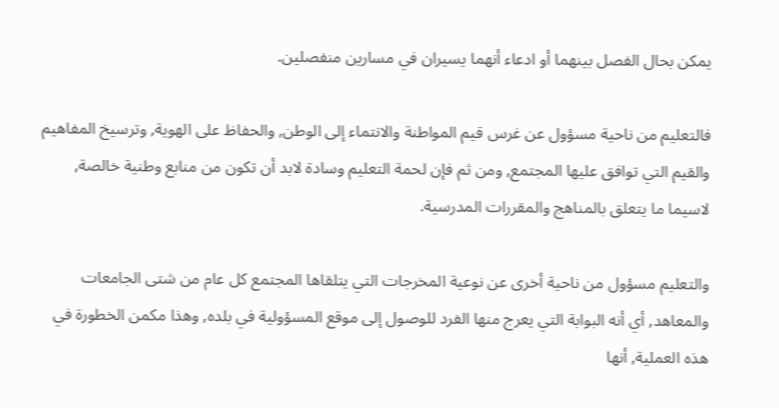يمكن بحال الفصل بينهما أو ادعاء أنهما يسيران في مسارين منفصلين.

فالتعليم من ناحية مسؤول عن غرس قيم المواطنة والانتماء إلى الوطن, والحفاظ على الهوية, وترسيخ المفاهيم والقيم التي توافق عليها المجتمع, ومن ثم فإن لحمة التعليم وسادة لابد أن تكون من منابع وطنية خالصة, لاسيما ما يتعلق بالمناهج والمقررات المدرسية.

والتعليم مسؤول من ناحية أخرى عن نوعية المخرجات التي يتلقاها المجتمع كل عام من شتى الجامعات والمعاهد, أي أنه البوابة التي يعرج منها الفرد للوصول إلى موقع المسؤولية في بلده, وهذا مكمن الخطورة في هذه العملية, أنها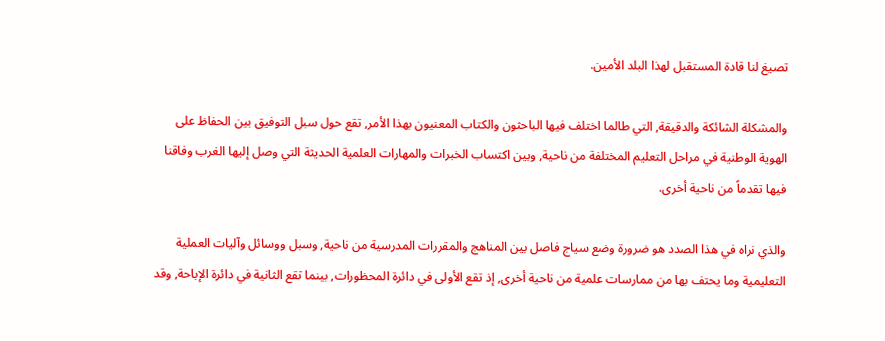تصيغ لنا قادة المستقبل لهذا البلد الأمين.

والمشكلة الشائكة والدقيقة, التي طالما اختلف فيها الباحثون والكتاب المعنيون بهذا الأمر, تقع حول سبل التوفيق بين الحفاظ على الهوية الوطنية في مراحل التعليم المختلفة من ناحية, وبين اكتساب الخبرات والمهارات العلمية الحديثة التي وصل إليها الغرب وفاقنا فيها تقدماً من ناحية أخرى.

والذي نراه في هذا الصدد هو ضرورة وضع سياج فاصل بين المناهج والمقررات المدرسية من ناحية, وسبل ووسائل وآليات العملية التعليمية وما يحتف بها من ممارسات علمية من ناحية أخرى, إذ تقع الأولى في دائرة المحظورات, بينما تقع الثانية في دائرة الإباحة, وقد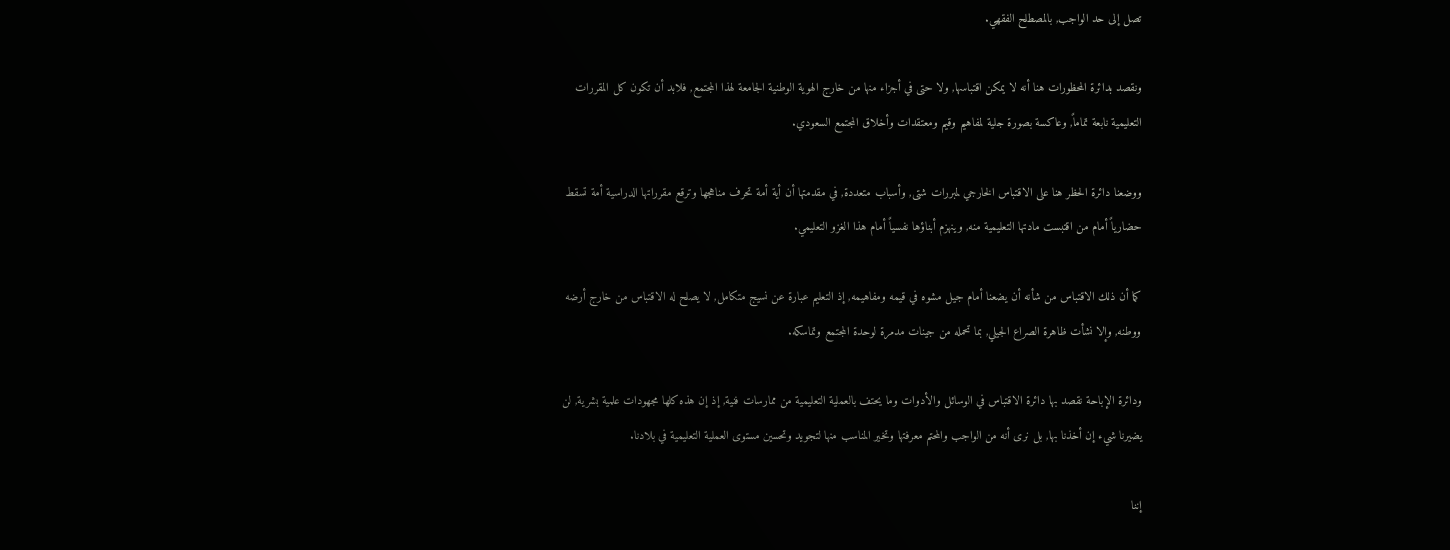تصل إلى حد الواجب, بالمصطلح الفقهي.

ونقصد بدائرة المحظورات هنا أنه لا يمكن اقتباسها, ولا حتى في أجزاء منها من خارج الهوية الوطنية الجامعة لهذا المجتمع, فلابد أن تكون كل المقررات التعليمية نابعة تماماً, وعاكسة بصورة جلية لمفاهيم وقيم ومعتقدات وأخلاق المجتمع السعودي.

ووضعنا دائرة الحظر هنا على الاقتباس الخارجي لمبررات شتى, وأسباب متعددة, في مقدمتها أن أية أمة تحرف مناهجها وترقع مقرراتها الدراسية أمة تسقط حضارياً أمام من اقتبست مادتها التعليمية منه, وينهزم أبناؤها نفسياً أمام هذا الغزو التعليمي.

كما أن ذلك الاقتباس من شأنه أن يضعنا أمام جيل مشوه في قيمه ومفاهيمه, إذ التعليم عبارة عن نسيج متكامل, لا يصلح له الاقتباس من خارج أرضه ووطنه, وإلا نشأت ظاهرة الصراع الجيلي, بما تحمله من جينات مدمرة لوحدة المجتمع وتماسكه.

ودائرة الإباحة نقصد بها دائرة الاقتباس في الوسائل والأدوات وما يحتف بالعملية التعليمية من ممارسات فنية, إذ إن هذه كلها مجهودات علمية بشرية, لن يضيرنا شيء إن أخذنا بها, بل نرى أنه من الواجب والمحتم معرفتها وتخير المناسب منها لتجويد وتحسين مستوى العملية التعليمية في بلادنا.

إننا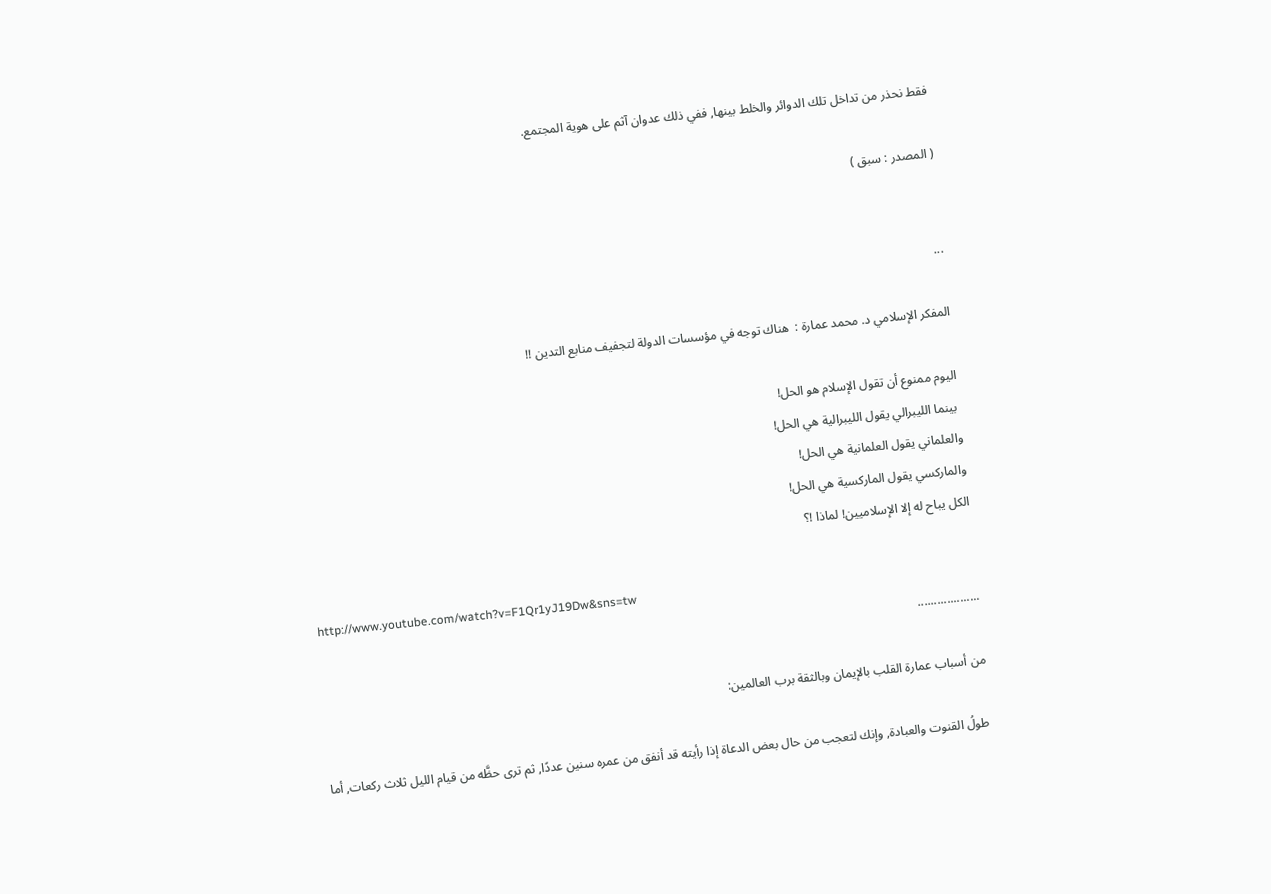فقط نحذر من تداخل تلك الدوائر والخلط بينها, ففي ذلك عدوان آثم على هوية المجتمع.

( المصدر : سبق )


...

المفكر الإسلامي د. محمد عمارة :  هناك توجه في مؤسسات الدولة لتجفيف منابع التدين !!

اليوم ممنوع أن تقول الإسلام هو الحل!
 بينما الليبرالي يقول الليبرالية هي الحل!
والعلماني يقول العلمانية هي الحل!
والماركسي يقول الماركسية هي الحل!
الكل يباح له إلا الإسلاميين! لماذا !؟

 http://www.youtube.com/watch?v=F1Qr1yJ19Dw&sns=tw
...................

من أسباب عمارة القلب بالإيمان وبالثقة برب العالمين:

 طولُ القنوت والعبادة, وإنك لتعجب من حال بعض الدعاة إذا رأيته قد أنفق من عمره سنين عددًا, ثم ترى حظَّه من قيام الليل ثلاث ركعات, أما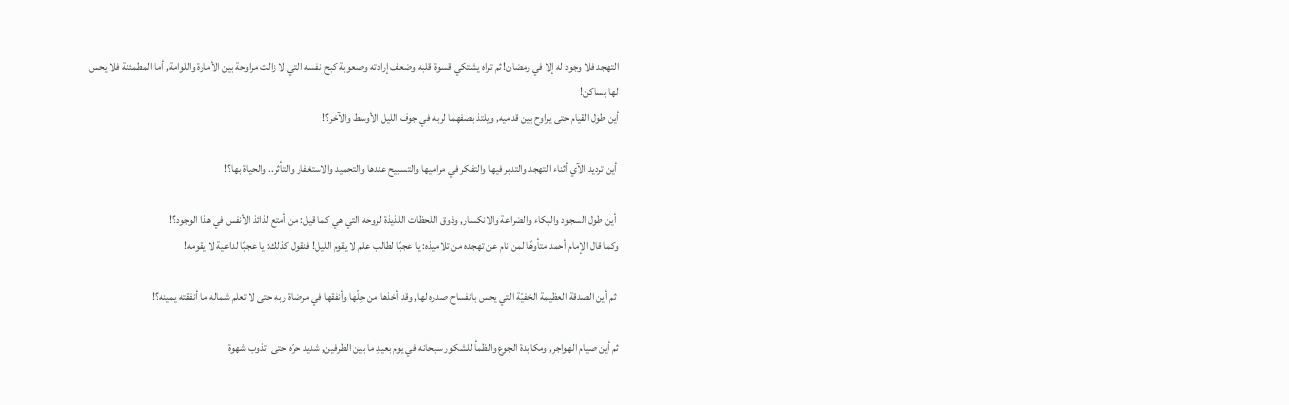التهجد فلا وجود له إلا في رمضان! ثم تراه يشتكي قسوة قلبه وضعف إرادته وصعوبة كبح نفسه التي لا زالت مراوحة بين الأمارة واللوامة, أما المطمئنة فلا يحس لها بساكن!
أين طول القيام حتى يراوح بين قدميه, ويلتذ بصفهما لربه في جوف الليل الأوسط والآخر؟!

 أين ترديد الآي أثناء التهجد والتدبر فيها والتفكر في مراميها والتسبيح عندها والتحميد والاستغفار والتأثر.. والحياة بها؟!

 أين طول السجود والبكاء والضراعة والانكسار, وذوق اللحظات اللذيذة لروحه التي هي كما قيل: من أمتع لذائذ الأنفس في هذا الوجود؟!
وكما قال الإمام أحمد متأوهًا لمن نام عن تهجده من تلاميذه: يا عجبًا لطالب علم لا يقوم الليل! فنقول كذلك: يا عجبًا لداعية لا يقومه!

 ثم أين الصدقة العظيمة الخفيّة التي يحس بانفساح صدره لها, وقد أخذها من حِلّها وأنفقها في مرضاة ربه حتى لا تعلم شماله ما أنفقته يمينه؟!

ثم أين صيام الهواجر, ومكابدة الجوع والظمأ للشكور سبحانه في يوم بعيدِ ما بين الطرفين, شديد حرّه حتى  تذوب شهوة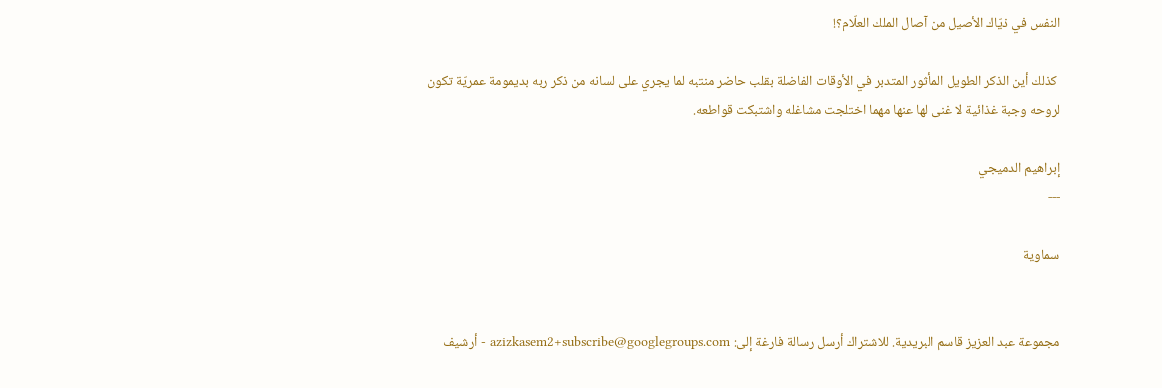النفس في ذيّاك الأصيل من آصال الملك العلّام؟!

 كذلك أين الذكر الطويل المأثور المتدبر في الأوقات الفاضلة بقلب حاضر منتبه لما يجري على لسانه من ذكر ربه بديمومة عمريّة تكون لروحه وجبة غذائية لا غنى لها عنها مهما اختلجت مشاغله واشتبكت قواطعه.

إبراهيم الدميجي
---

سماوية


مجموعة عبد العزيز قاسم البريدية. للاشتراك أرسل رسالة فارغة إلى: azizkasem2+subscribe@googlegroups.com - أرشيف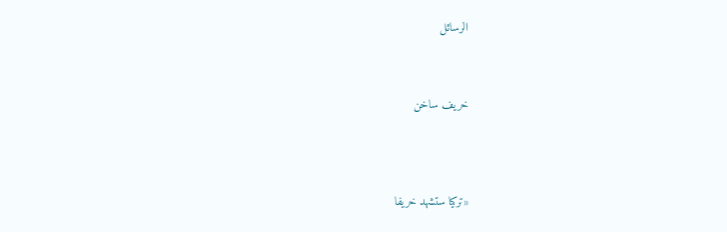الرسائل



خريف ساخن




«تركيا ستشهد خريفا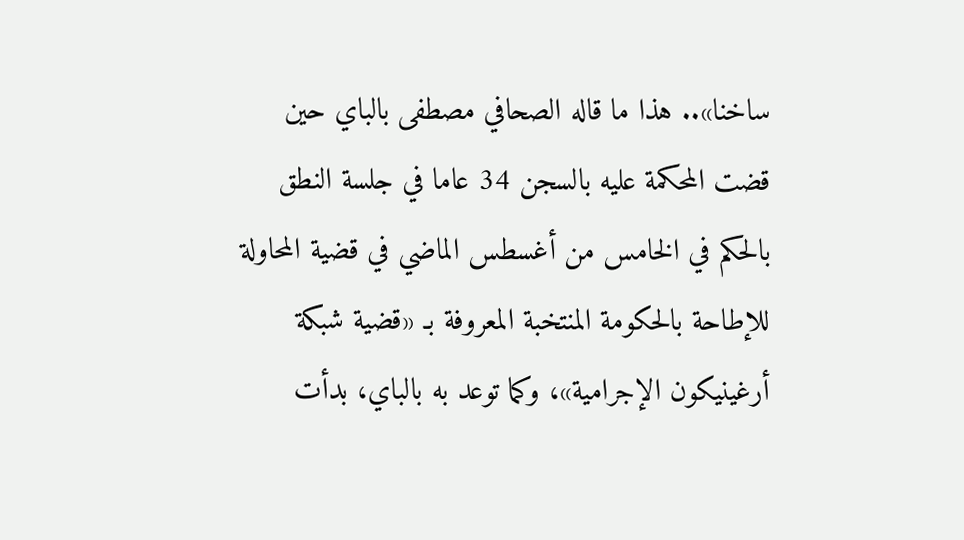ساخنا».. هذا ما قاله الصحافي مصطفى بالباي حين قضت المحكمة عليه بالسجن 34 عاما في جلسة النطق بالحكم في الخامس من أغسطس الماضي في قضية المحاولة للإطاحة بالحكومة المنتخبة المعروفة بـ «قضية شبكة أرغينيكون الإجرامية»، وكما توعد به بالباي، بدأت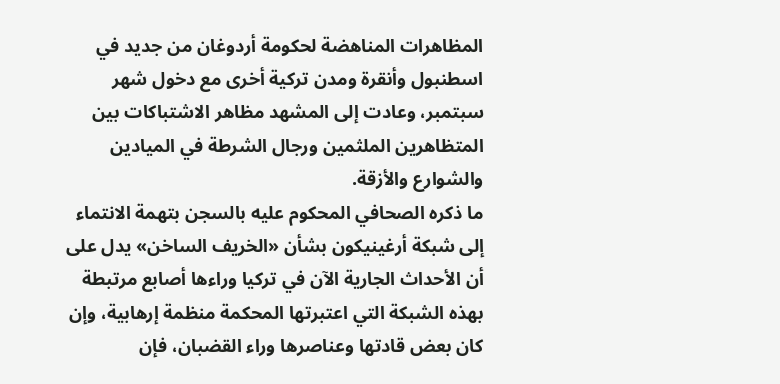المظاهرات المناهضة لحكومة أردوغان من جديد في اسطنبول وأنقرة ومدن تركية أخرى مع دخول شهر سبتمبر، وعادت إلى المشهد مظاهر الاشتباكات بين المتظاهرين الملثمين ورجال الشرطة في الميادين والشوارع والأزقة.
ما ذكره الصحافي المحكوم عليه بالسجن بتهمة الانتماء إلى شبكة أرغينيكون بشأن «الخريف الساخن» يدل على أن الأحداث الجارية الآن في تركيا وراءها أصابع مرتبطة بهذه الشبكة التي اعتبرتها المحكمة منظمة إرهابية، وإن كان بعض قادتها وعناصرها وراء القضبان، فإن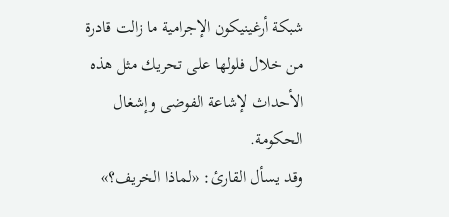شبكة أرغينيكون الإجرامية ما زالت قادرة من خلال فلولها على تحريك مثل هذه الأحداث لإشاعة الفوضى وإشغال الحكومة.
وقد يسأل القارئ: «لماذا الخريف؟»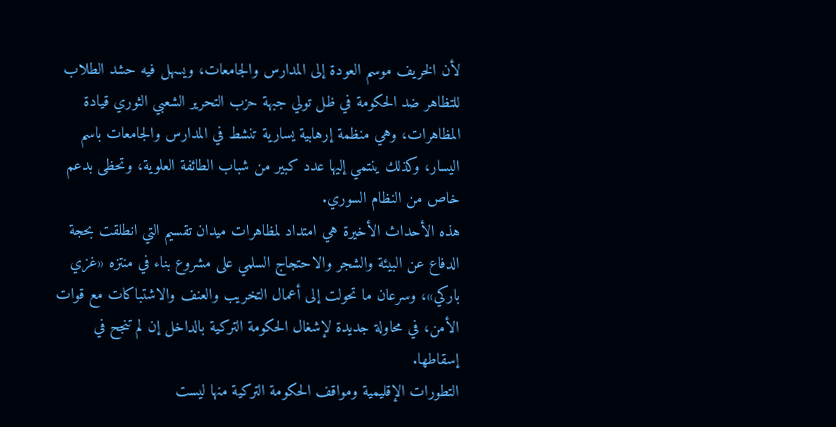لأن الخريف موسم العودة إلى المدارس والجامعات، ويسهل فيه حشد الطلاب للتظاهر ضد الحكومة في ظل تولي جبهة حزب التحرير الشعبي الثوري قيادة المظاهرات، وهي منظمة إرهابية يسارية تنشط في المدارس والجامعات باسم اليسار، وكذلك ينتمي إليها عدد كبير من شباب الطائفة العلوية، وتحظى بدعم خاص من النظام السوري.
هذه الأحداث الأخيرة هي امتداد لمظاهرات ميدان تقسيم التي انطلقت بحجة الدفاع عن البيئة والشجر والاحتجاج السلمي على مشروع بناء في منتزه «غزي باركي»، وسرعان ما تحولت إلى أعمال التخريب والعنف والاشتباكات مع قوات الأمن، في محاولة جديدة لإشغال الحكومة التركية بالداخل إن لم تنجح في إسقاطها.
التطورات الإقليمية ومواقف الحكومة التركية منها ليست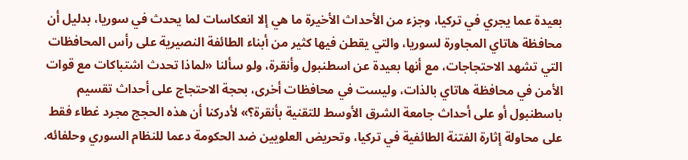بعيدة عما يجري في تركيا، وجزء من الأحداث الأخيرة ما هي إلا انعكاسات لما يحدث في سوريا، بدليل أن محافظة هاتاي المجاورة لسوريا، والتي يقطن فيها كثير من أبناء الطائفة النصيرية على رأس المحافظات التي تشهد الاحتجاجات، مع أنها بعيدة عن اسطنبول وأنقرة، ولو سألنا «لماذا تحدث اشتباكات مع قوات الأمن في محافظة هاتاي بالذات، وليست في محافظات أخرى، بحجة الاحتجاج على أحداث تقسيم باسطنبول أو على أحداث جامعة الشرق الأوسط للتقنية بأنقرة؟» لأدركنا أن هذه الحجج مجرد غطاء فقط على محاولة إثارة الفتنة الطائفية في تركيا، وتحريض العلويين ضد الحكومة دعما للنظام السوري وحلفائه.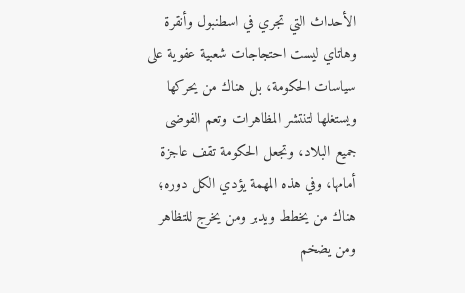الأحداث التي تجري في اسطنبول وأنقرة وهاتاي ليست احتجاجات شعبية عفوية على سياسات الحكومة، بل هناك من يحركها ويستغلها لتنتشر المظاهرات وتعم الفوضى جميع البلاد، وتجعل الحكومة تقف عاجزة أمامها، وفي هذه المهمة يؤدي الكل دوره؛ هناك من يخطط ويدبر ومن يخرج للتظاهر ومن يضخم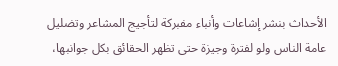الأحداث بنشر إشاعات وأنباء مفبركة لتأجيج المشاعر وتضليل عامة الناس ولو لفترة وجيزة حتى تظهر الحقائق بكل جوانبها،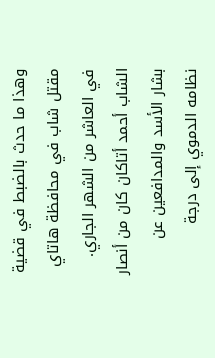وهذا ما حدث بالضبط في قضية مقتل شاب في محافظة هاتاي في العاشر من الشهر الجاري.
الشاب أحمد أتاكان كان من أنصار بشار الأسد والمدافعين عن نظامه الدموي إلى درجة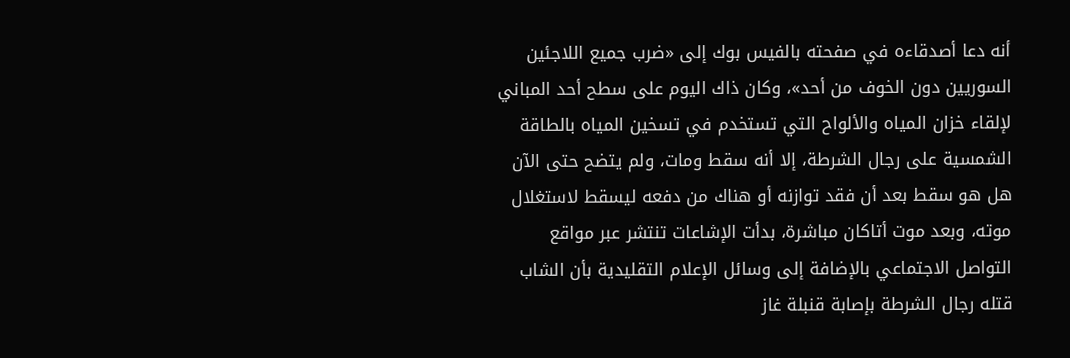أنه دعا أصدقاءه في صفحته بالفيس بوك إلى «ضرب جميع اللاجئين السوريين دون الخوف من أحد»، وكان ذاك اليوم على سطح أحد المباني لإلقاء خزان المياه والألواح التي تستخدم في تسخين المياه بالطاقة الشمسية على رجال الشرطة، إلا أنه سقط ومات، ولم يتضح حتى الآن هل هو سقط بعد أن فقد توازنه أو هناك من دفعه ليسقط لاستغلال موته، وبعد موت أتاكان مباشرة، بدأت الإشاعات تنتشر عبر مواقع التواصل الاجتماعي بالإضافة إلى وسائل الإعلام التقليدية بأن الشاب قتله رجال الشرطة بإصابة قنبلة غاز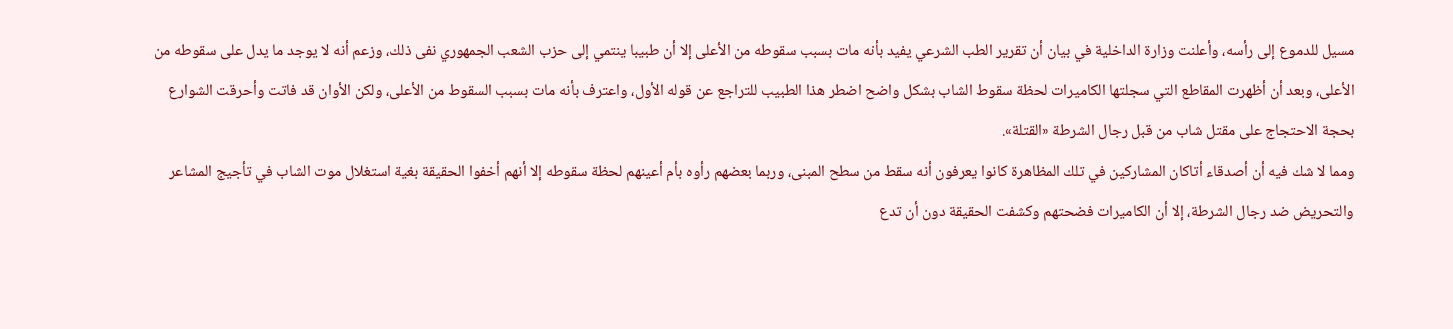مسيل للدموع إلى رأسه، وأعلنت وزارة الداخلية في بيان أن تقرير الطب الشرعي يفيد بأنه مات بسبب سقوطه من الأعلى إلا أن طبيبا ينتمي إلى حزب الشعب الجمهوري نفى ذلك، وزعم أنه لا يوجد ما يدل على سقوطه من الأعلى، وبعد أن أظهرت المقاطع التي سجلتها الكاميرات لحظة سقوط الشاب بشكل واضح اضطر هذا الطبيب للتراجع عن قوله الأول، واعترف بأنه مات بسبب السقوط من الأعلى، ولكن الأوان قد فاتت وأحرقت الشوارع بحجة الاحتجاج على مقتل شاب من قبل رجال الشرطة «القتلة».
ومما لا شك فيه أن أصدقاء أتاكان المشاركين في تلك المظاهرة كانوا يعرفون أنه سقط من سطح المبنى، وربما بعضهم رأوه بأم أعينهم لحظة سقوطه إلا أنهم أخفوا الحقيقة بغية استغلال موت الشاب في تأجيج المشاعر والتحريض ضد رجال الشرطة، إلا أن الكاميرات فضحتهم وكشفت الحقيقة دون أن تدع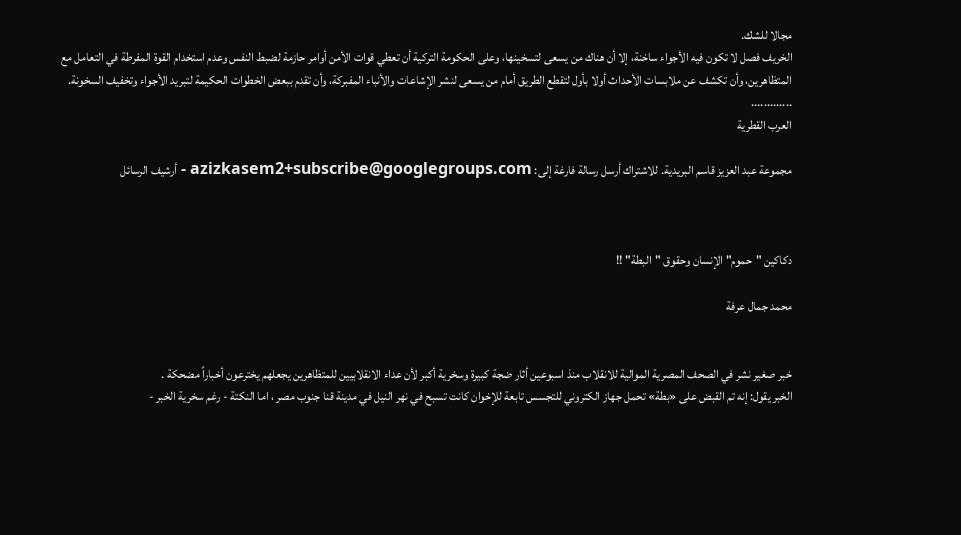مجالا للشك.
الخريف فصل لا تكون فيه الأجواء ساخنة، إلا أن هناك من يسعى لتسخينها، وعلى الحكومة التركية أن تعطي قوات الأمن أوامر حازمة لضبط النفس وعدم استخدام القوة المفرطة في التعامل مع المتظاهرين، وأن تكشف عن ملابسات الأحداث أولا بأول لتقطع الطريق أمام من يسعى لنشر الإشاعات والأنباء المفبركة، وأن تقدم ببعض الخطوات الحكيمة لتبريد الأجواء وتخفيف السخونة.
.............
العرب القطرية

مجموعة عبد العزيز قاسم البريدية. للاشتراك أرسل رسالة فارغة إلى: azizkasem2+subscribe@googlegroups.com - أرشيف الرسائل



دكاكين "حموم" الإنسان وحقوق "البطة" !!

محمد جمال عرفة


خبر صغير نشر في الصحف المصرية الموالية للانقلاب منذ اسبوعين أثار ضجة كبيرة وسخرية أكبر لأن عداء الانقلابيين للمتظاهرين يجعلهم يخترعون أخباراً مضحكة .
الخبر يقول: إنه تم القبض على «بطة» تحمل جهاز الكتروني للتجسس تابعة للإخوان كانت تسبح في نهر النيل في مدينة قنا جنوب مصر ، اما النكتة - رغم سخرية الخبر -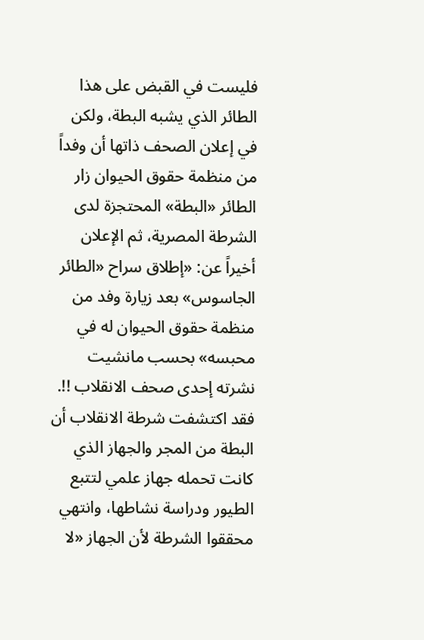فليست في القبض على هذا الطائر الذي يشبه البطة، ولكن في إعلان الصحف ذاتها أن وفداً من منظمة حقوق الحيوان زار الطائر «البطة» المحتجزة لدى الشرطة المصرية، ثم الإعلان أخيراً عن: «إطلاق سراح «الطائر الجاسوس» بعد زيارة وفد من منظمة حقوق الحيوان له في محبسه» بحسب مانشيت نشرته إحدى صحف الانقلاب !!.
فقد اكتشفت شرطة الانقلاب أن البطة من المجر والجهاز الذي كانت تحمله جهاز علمي لتتبع الطيور ودراسة نشاطها، وانتهي محققوا الشرطة لأن الجهاز «لا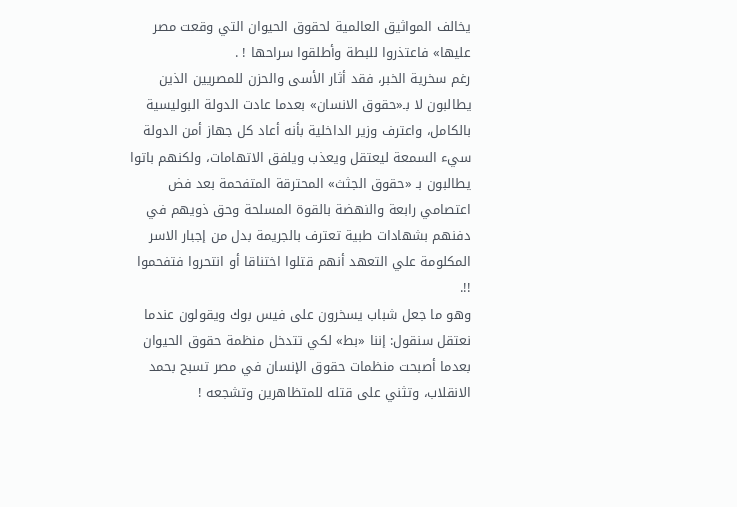يخالف المواثيق العالمية لحقوق الحيوان التي وقعت مصر عليها» فاعتذروا للبطة وأطلقوا سراحها ! .
رغم سخرية الخبر، فقد أثار الأسى والحزن للمصريين الذين يطالبون لا بـ«حقوق الانسان» بعدما عادت الدولة البوليسية بالكامل، واعترف وزير الداخلية بأنه أعاد كل جهاز أمن الدولة سيء السمعة ليعتقل ويعذب ويلفق الاتهامات، ولكنهم باتوا يطالبون بـ «حقوق الجثث» المحترقة المتفحمة بعد فض اعتصامي رابعة والنهضة بالقوة المسلحة وحق ذويهم في دفنهم بشهادات طبية تعترف بالجريمة بدل من إجبار الاسر المكلومة علي التعهد أنهم قتلوا اختناقا أو انتحروا فتفحموا !!.
وهو ما جعل شباب يسخرون على فيس بوك ويقولون عندما نعتقل سنقول: إننا «بط» لكي تتدخل منظمة حقوق الحيوان بعدما أصبحت منظمات حقوق الإنسان في مصر تسبح بحمد الانقلاب، وتثني على قتله للمتظاهرين وتشجعه !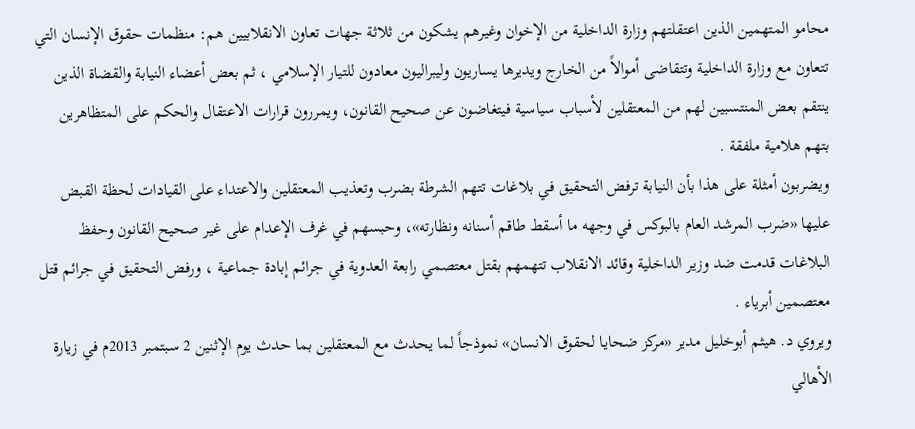محامو المتهمين الذين اعتقلتهم وزارة الداخلية من الإخوان وغيرهم يشكون من ثلاثة جهات تعاون الانقلابيين هم: منظمات حقوق الإنسان التي تتعاون مع وزارة الداخلية وتتقاضى أموالاً من الخارج ويديرها يساريون وليبراليون معادون للتيار الإسلامي ، ثم بعض أعضاء النيابة والقضاة الذين ينتقم بعض المنتسبين لهم من المعتقلين لأسباب سياسية فيتغاضون عن صحيح القانون، ويمررون قرارات الاعتقال والحكم على المتظاهرين بتهم هلامية ملفقة .
ويضربون أمثلة على هذا بأن النيابة ترفض التحقيق في بلاغات تتهم الشرطة بضرب وتعذيب المعتقلين والاعتداء على القيادات لحظة القبض عليها «ضرب المرشد العام بالبوكس في وجهه ما أسقط طاقم أسنانه ونظارته»، وحبسهم في غرف الإعدام على غير صحيح القانون وحفظ البلاغات قدمت ضد وزير الداخلية وقائد الانقلاب تتهمهم بقتل معتصمي رابعة العدوية في جرائم إبادة جماعية ، ورفض التحقيق في جرائم قتل معتصمين أبرياء .
ويروي د. هيثم أبوخليل مدير «مركز ضحايا لحقوق الانسان» نموذجاً لما يحدث مع المعتقلين بما حدث يوم الإثنين 2 سبتمبر 2013م في زيارة الأهالي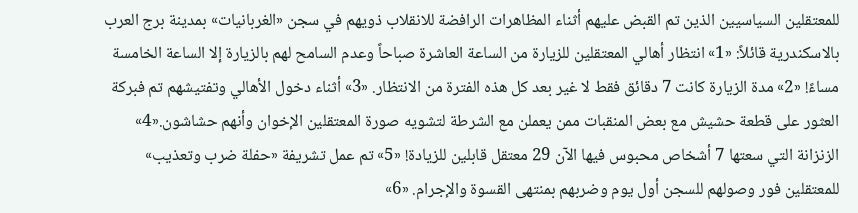للمعتقلين السياسيين الذين تم القبض عليهم أثناء المظاهرات الرافضة للانقلاب ذويهم في سجن «الغربانيات» بمدينة برج العرب بالاسكندرية قائلاً: «1» انتظار أهالي المعتقلين للزيارة من الساعة العاشرة صباحاً وعدم السامح لهم بالزيارة إلا الساعة الخامسة مساءً! «2» مدة الزيارة كانت 7 دقائق فقط لا غير بعد كل هذه الفترة من الانتظار. «3» أثناء دخول الأهالي وتفتيشهم تم فبركة العثور على قطعة حشيش مع بعض المنقبات ممن يعملن مع الشرطة لتشويه صورة المعتقلين الإخوان وأنهم حشاشون.«4» الزنزانة التي سعتها 7 أشخاص محبوس فيها الآن 29 معتقل قابلين للزيادة! «5» تم عمل تشريفة «حفلة ضرب وتعذيب» للمعتقلين فور وصولهم للسجن أول يوم وضربهم بمنتهى القسوة والإجرام. «6»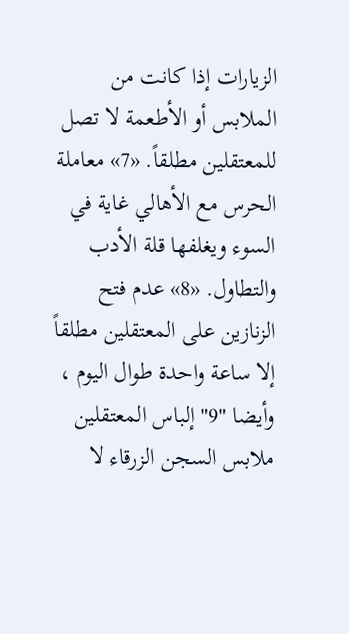الزيارات إذا كانت من الملابس أو الأطعمة لا تصل للمعتقلين مطلقاً. «7» معاملة الحرس مع الأهالي غاية في السوء ويغلفها قلة الأدب والتطاول. «8» عدم فتح الزنازين على المعتقلين مطلقاً إلا ساعة واحدة طوال اليوم ، وأيضا "9" إلباس المعتقلين ملابس السجن الزرقاء لا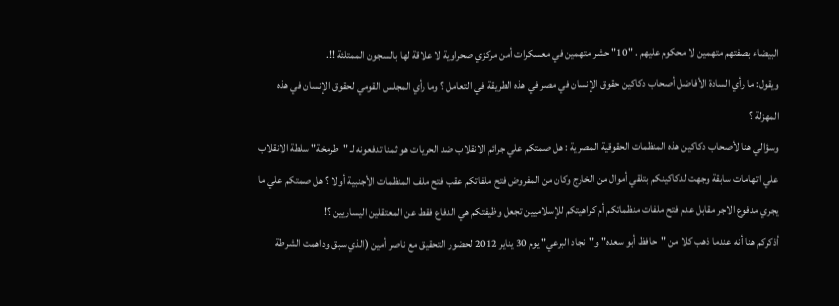البيضاء بصفتهم متهمين لا محكوم عليهم . "10" حشر متهمين في معسكرات أمن مركزي صحراوية لا علاقة لها بالسجون الممتلئة !!.
ويقول: ما رأي السادة الأفاضل أصحاب دكاكين حقوق الإنسان في مصر في هذه الطريقة في التعامل ؟ وما رأي المجلس القومي لحقوق الإنسان في هذه المهزلة ؟
وسؤالي هنا لأصحاب دكاكين هذه المنظمات الحقوقية المصرية : هل صمتكم علي جرائم الانقلاب ضد الحريات هو ثمنا تدفعونه لـ "طرمخة" سلطة الانقلاب علي اتهامات سابقة وجهت لدكاكينكم بتلقي أموال من الخارج وكان من المفروض فتح ملفاتكم عقب فتح ملف المنظمات الأجنبية أولا ؟ هل صمتكم علي ما يجري مدفوع الاجر مقابل عدم فتح ملفات منظماتكم أم كراهيتكم للإسلاميين تجعل وظيفتكم هي الدفاع فقط عن المعتقلين اليساريين ؟!
أذكركم هنا أنه عندما ذهب كلا من "حافظ أبو سعده" و"نجاد البرعي" يوم 30 يناير 2012 لحضور التحقيق مع ناصر أمين (الذي سبق وداهمت الشرطة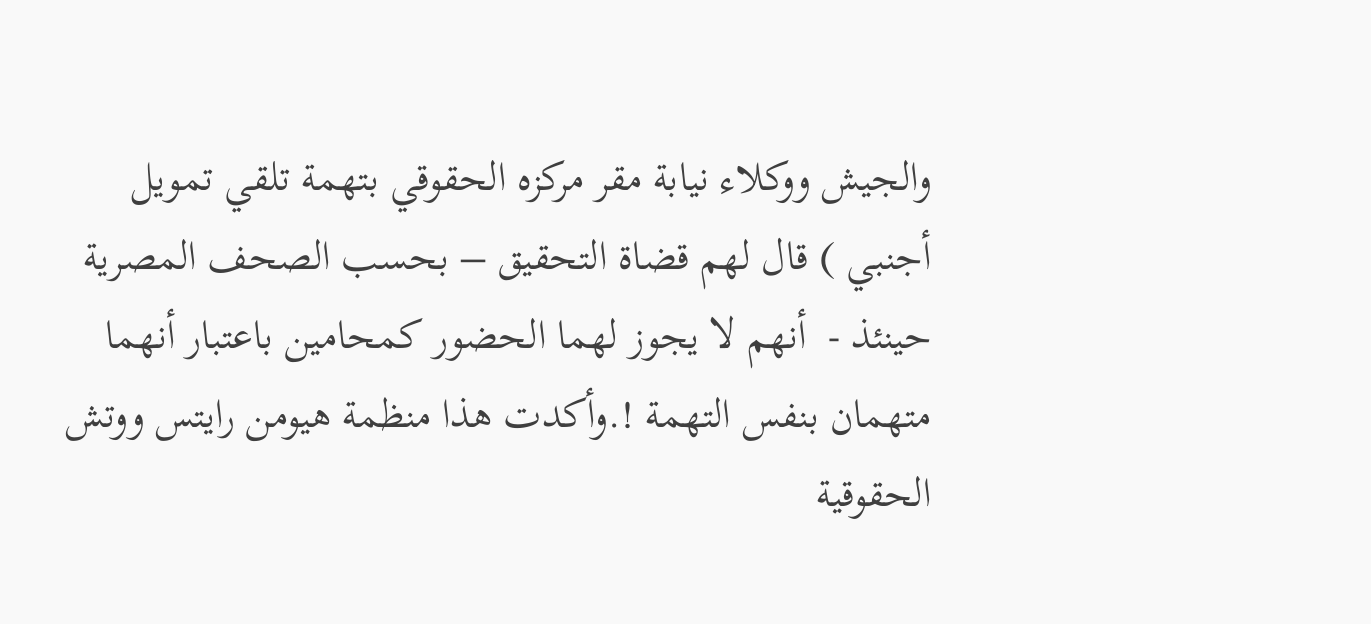والجيش ووكلاء نيابة مقر مركزه الحقوقي بتهمة تلقي تمويل أجنبي ) قال لهم قضاة التحقيق – بحسب الصحف المصرية حينئذ -  أنهم لا يجوز لهما الحضور كمحامين باعتبار أنهما متهمان بنفس التهمة !.وأكدت هذا منظمة هيومن رايتس ووتش الحقوقية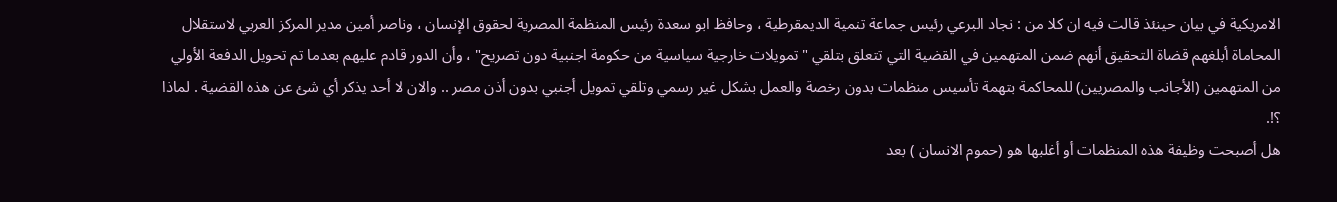الامريكية في بيان حينئذ قالت فيه ان كلا من : نجاد البرعي رئيس جماعة تنمية الديمقرطية ، وحافظ ابو سعدة رئيس المنظمة المصرية لحقوق الإنسان ، وناصر أمين مدير المركز العربي لاستقلال المحاماة أبلغهم قضاة التحقيق أنهم ضمن المتهمين في القضية التي تتعلق بتلقي "تمويلات خارجية سياسية من حكومة اجنبية دون تصريح" ، وأن الدور قادم عليهم بعدما تم تحويل الدفعة الأولي من المتهمين (الأجانب والمصريين) للمحاكمة بتهمة تأسيس منظمات بدون رخصة والعمل بشكل غير رسمي وتلقي تمويل أجنبي بدون أذن مصر .. والان لا أحد يذكر أي شئ عن هذه القضية . لماذا ؟!.
هل أصبحت وظيفة هذه المنظمات أو أغلبها هو (حموم الانسان ) بعد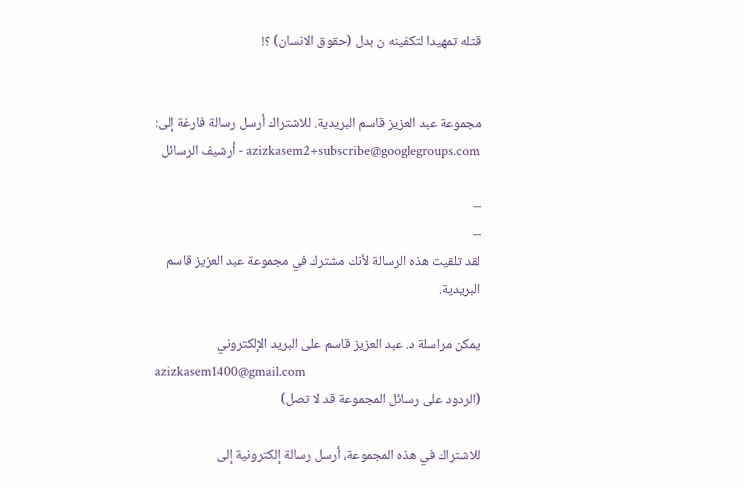قتله تمهيدا لتكفينه ن بدل (حقوق الانسان) ؟!


مجموعة عبد العزيز قاسم البريدية. للاشتراك أرسل رسالة فارغة إلى: azizkasem2+subscribe@googlegroups.com - أرشيف الرسائل

--
--
لقد تلقيت هذه الرسالة لأنك مشترك في مجموعة عبد العزيز قاسم البريدية.

يمكن مراسلة د. عبد العزيز قاسم على البريد الإلكتروني
azizkasem1400@gmail.com
(الردود على رسائل المجموعة قد لا تصل)

للاشتراك في هذه المجموعة، أرسل رسالة إلكترونية إلى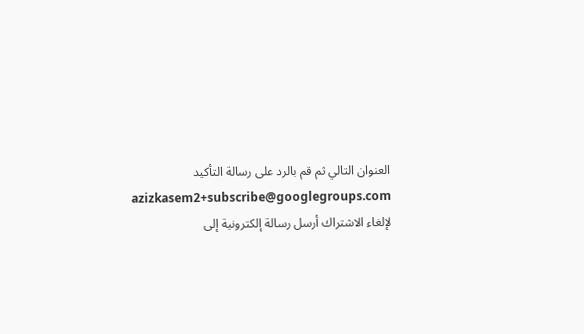العنوان التالي ثم قم بالرد على رسالة التأكيد
azizkasem2+subscribe@googlegroups.com
لإلغاء الاشتراك أرسل رسالة إلكترونية إلى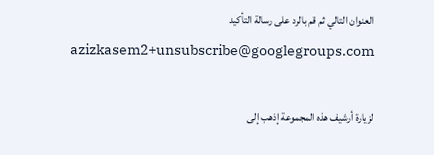العنوان التالي ثم قم بالرد على رسالة التأكيد
azizkasem2+unsubscribe@googlegroups.com

لزيارة أرشيف هذه المجموعة إذهب إلى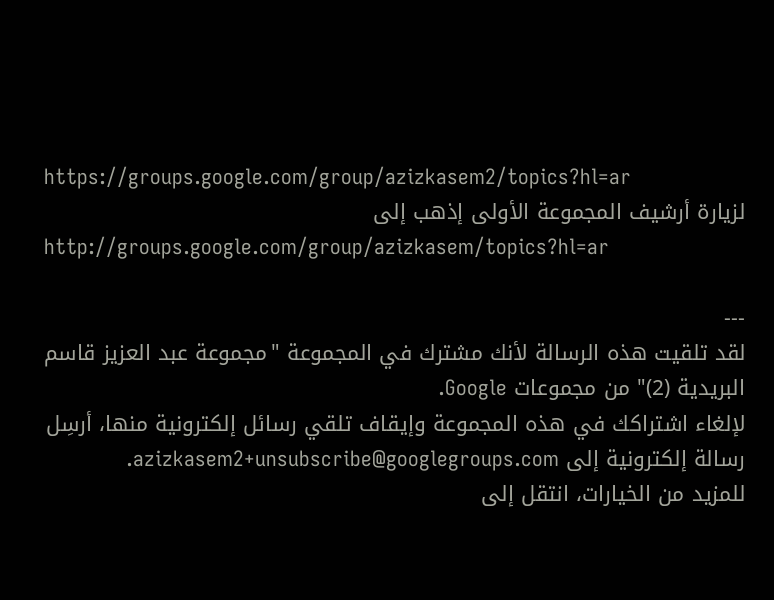https://groups.google.com/group/azizkasem2/topics?hl=ar
لزيارة أرشيف المجموعة الأولى إذهب إلى
http://groups.google.com/group/azizkasem/topics?hl=ar

---
لقد تلقيت هذه الرسالة لأنك مشترك في المجموعة "مجموعة عبد العزيز قاسم البريدية (2)" من مجموعات Google.
لإلغاء اشتراكك في هذه المجموعة وإيقاف تلقي رسائل إلكترونية منها، أرسِل رسالة إلكترونية إلى azizkasem2+unsubscribe@googlegroups.com.
للمزيد من الخيارات، انتقل إلى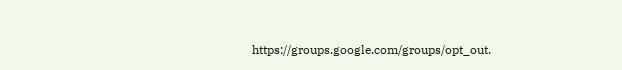https://groups.google.com/groups/opt_out.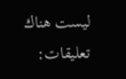ليست هناك تعليقات: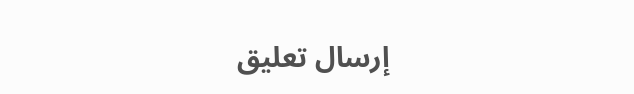إرسال تعليق